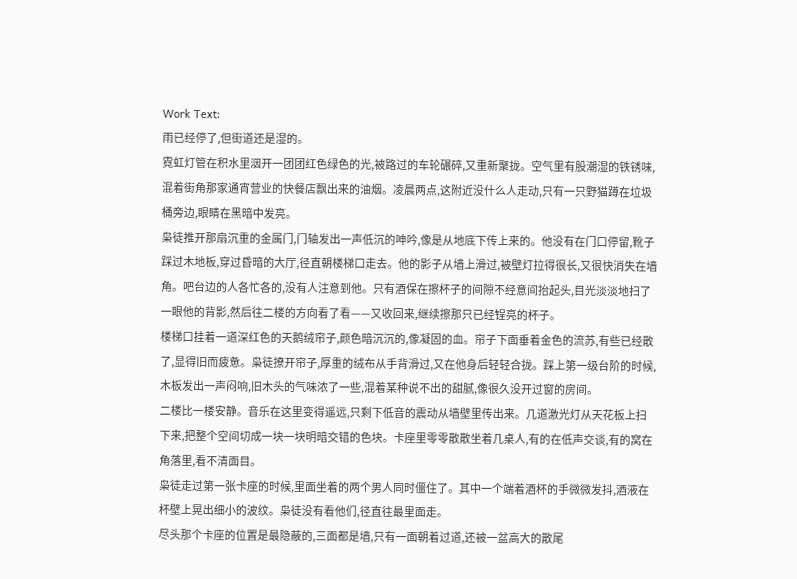Work Text:
雨已经停了,但街道还是湿的。
霓虹灯管在积水里洇开一团团红色绿色的光,被路过的车轮碾碎,又重新聚拢。空气里有股潮湿的铁锈味,混着街角那家通宵营业的快餐店飘出来的油烟。凌晨两点,这附近没什么人走动,只有一只野猫蹲在垃圾桶旁边,眼睛在黑暗中发亮。
枭徒推开那扇沉重的金属门,门轴发出一声低沉的呻吟,像是从地底下传上来的。他没有在门口停留,靴子踩过木地板,穿过昏暗的大厅,径直朝楼梯口走去。他的影子从墙上滑过,被壁灯拉得很长,又很快消失在墙角。吧台边的人各忙各的,没有人注意到他。只有酒保在擦杯子的间隙不经意间抬起头,目光淡淡地扫了一眼他的背影,然后往二楼的方向看了看——又收回来,继续擦那只已经锃亮的杯子。
楼梯口挂着一道深红色的天鹅绒帘子,颜色暗沉沉的,像凝固的血。帘子下面垂着金色的流苏,有些已经散了,显得旧而疲惫。枭徒撩开帘子,厚重的绒布从手背滑过,又在他身后轻轻合拢。踩上第一级台阶的时候,木板发出一声闷响,旧木头的气味浓了一些,混着某种说不出的甜腻,像很久没开过窗的房间。
二楼比一楼安静。音乐在这里变得遥远,只剩下低音的震动从墙壁里传出来。几道激光灯从天花板上扫下来,把整个空间切成一块一块明暗交错的色块。卡座里零零散散坐着几桌人,有的在低声交谈,有的窝在角落里,看不清面目。
枭徒走过第一张卡座的时候,里面坐着的两个男人同时僵住了。其中一个端着酒杯的手微微发抖,酒液在杯壁上晃出细小的波纹。枭徒没有看他们,径直往最里面走。
尽头那个卡座的位置是最隐蔽的,三面都是墙,只有一面朝着过道,还被一盆高大的散尾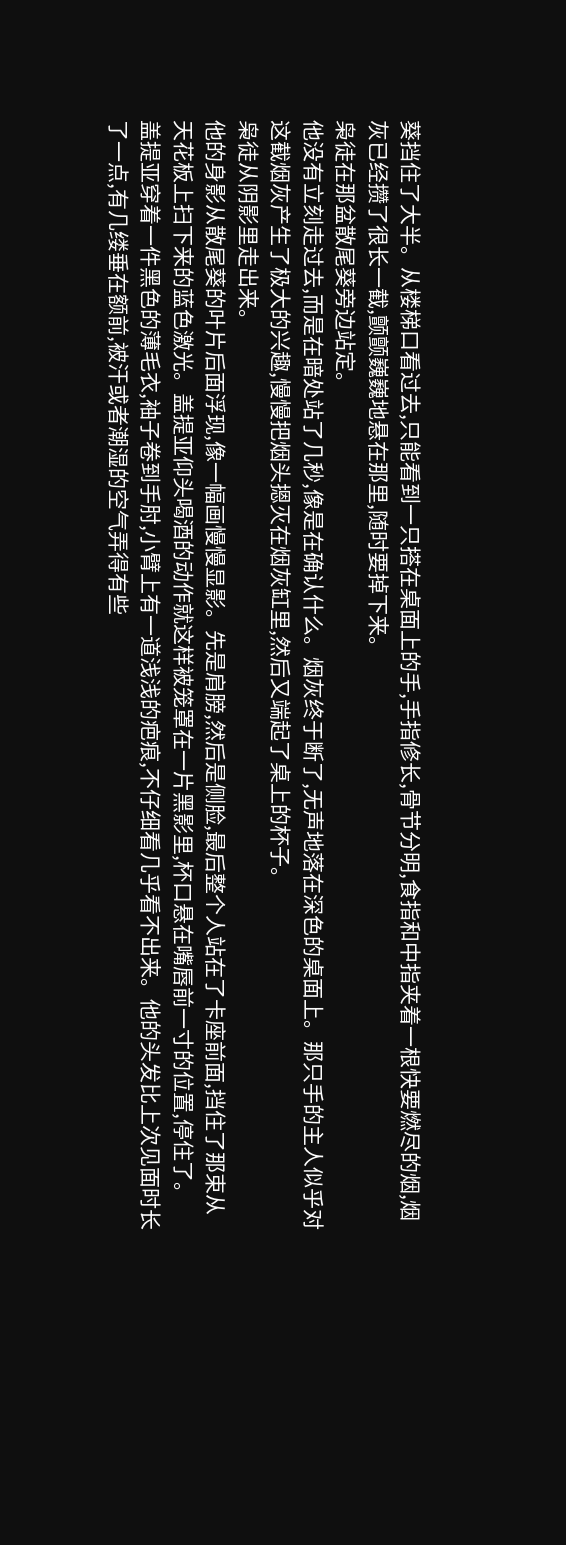葵挡住了大半。从楼梯口看过去,只能看到一只搭在桌面上的手,手指修长,骨节分明,食指和中指夹着一根快要燃尽的烟,烟灰已经攒了很长一截,颤颤巍巍地悬在那里,随时要掉下来。
枭徒在那盆散尾葵旁边站定。
他没有立刻走过去,而是在暗处站了几秒,像是在确认什么。烟灰终于断了,无声地落在深色的桌面上。那只手的主人似乎对这截烟灰产生了极大的兴趣,慢慢把烟头摁灭在烟灰缸里,然后又端起了桌上的杯子。
枭徒从阴影里走出来。
他的身影从散尾葵的叶片后面浮现,像一幅画慢慢显影。先是肩膀,然后是侧脸,最后整个人站在了卡座前面,挡住了那束从天花板上扫下来的蓝色激光。盖提亚仰头喝酒的动作就这样被笼罩在一片黑影里,杯口悬在嘴唇前一寸的位置,停住了。
盖提亚穿着一件黑色的薄毛衣,袖子卷到手肘,小臂上有一道浅浅的疤痕,不仔细看几乎看不出来。他的头发比上次见面时长了一点,有几缕垂在额前,被汗或者潮湿的空气弄得有些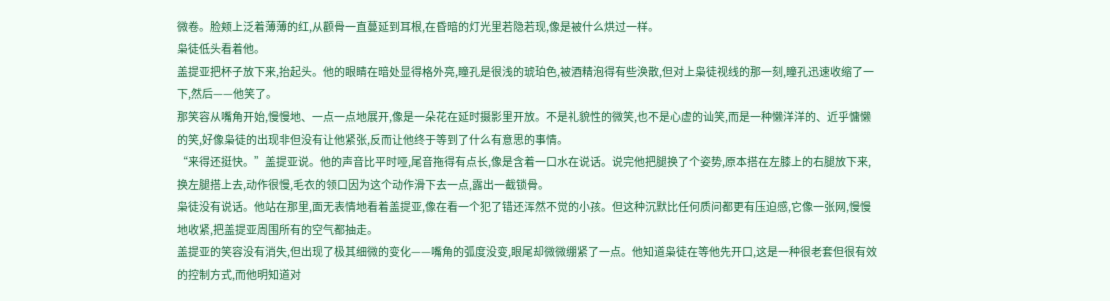微卷。脸颊上泛着薄薄的红,从颧骨一直蔓延到耳根,在昏暗的灯光里若隐若现,像是被什么烘过一样。
枭徒低头看着他。
盖提亚把杯子放下来,抬起头。他的眼睛在暗处显得格外亮,瞳孔是很浅的琥珀色,被酒精泡得有些涣散,但对上枭徒视线的那一刻,瞳孔迅速收缩了一下,然后——他笑了。
那笑容从嘴角开始,慢慢地、一点一点地展开,像是一朵花在延时摄影里开放。不是礼貌性的微笑,也不是心虚的讪笑,而是一种懒洋洋的、近乎慵懒的笑,好像枭徒的出现非但没有让他紧张,反而让他终于等到了什么有意思的事情。
“来得还挺快。”盖提亚说。他的声音比平时哑,尾音拖得有点长,像是含着一口水在说话。说完他把腿换了个姿势,原本搭在左膝上的右腿放下来,换左腿搭上去,动作很慢,毛衣的领口因为这个动作滑下去一点,露出一截锁骨。
枭徒没有说话。他站在那里,面无表情地看着盖提亚,像在看一个犯了错还浑然不觉的小孩。但这种沉默比任何质问都更有压迫感,它像一张网,慢慢地收紧,把盖提亚周围所有的空气都抽走。
盖提亚的笑容没有消失,但出现了极其细微的变化——嘴角的弧度没变,眼尾却微微绷紧了一点。他知道枭徒在等他先开口,这是一种很老套但很有效的控制方式,而他明知道对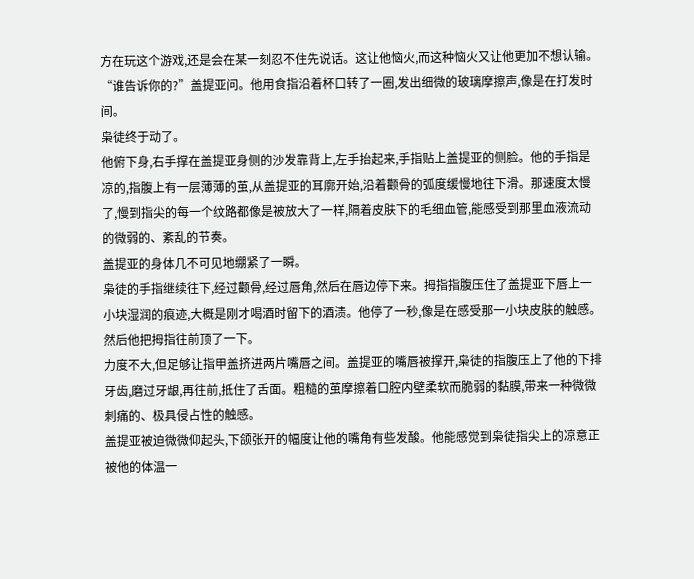方在玩这个游戏,还是会在某一刻忍不住先说话。这让他恼火,而这种恼火又让他更加不想认输。
“谁告诉你的?”盖提亚问。他用食指沿着杯口转了一圈,发出细微的玻璃摩擦声,像是在打发时间。
枭徒终于动了。
他俯下身,右手撑在盖提亚身侧的沙发靠背上,左手抬起来,手指贴上盖提亚的侧脸。他的手指是凉的,指腹上有一层薄薄的茧,从盖提亚的耳廓开始,沿着颧骨的弧度缓慢地往下滑。那速度太慢了,慢到指尖的每一个纹路都像是被放大了一样,隔着皮肤下的毛细血管,能感受到那里血液流动的微弱的、紊乱的节奏。
盖提亚的身体几不可见地绷紧了一瞬。
枭徒的手指继续往下,经过颧骨,经过唇角,然后在唇边停下来。拇指指腹压住了盖提亚下唇上一小块湿润的痕迹,大概是刚才喝酒时留下的酒渍。他停了一秒,像是在感受那一小块皮肤的触感。
然后他把拇指往前顶了一下。
力度不大,但足够让指甲盖挤进两片嘴唇之间。盖提亚的嘴唇被撑开,枭徒的指腹压上了他的下排牙齿,磨过牙龈,再往前,抵住了舌面。粗糙的茧摩擦着口腔内壁柔软而脆弱的黏膜,带来一种微微刺痛的、极具侵占性的触感。
盖提亚被迫微微仰起头,下颌张开的幅度让他的嘴角有些发酸。他能感觉到枭徒指尖上的凉意正被他的体温一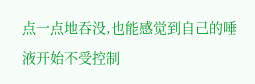点一点地吞没,也能感觉到自己的唾液开始不受控制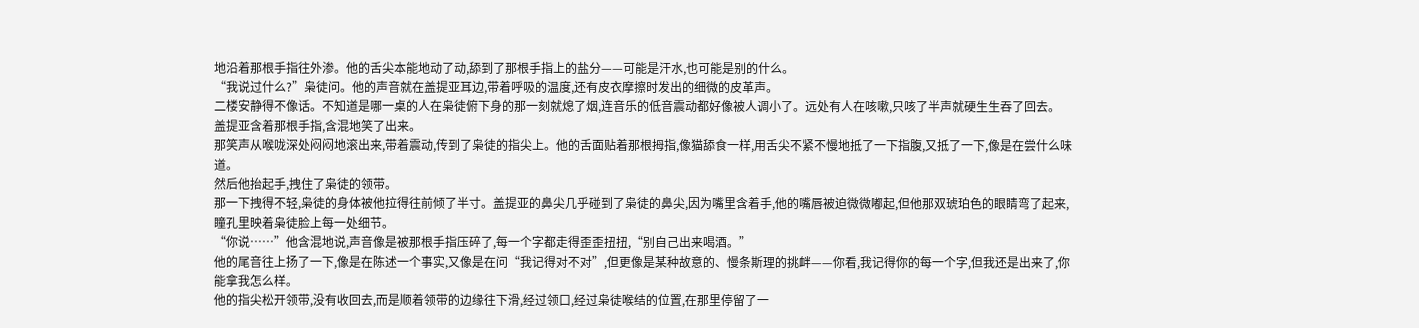地沿着那根手指往外渗。他的舌尖本能地动了动,舔到了那根手指上的盐分——可能是汗水,也可能是别的什么。
“我说过什么?”枭徒问。他的声音就在盖提亚耳边,带着呼吸的温度,还有皮衣摩擦时发出的细微的皮革声。
二楼安静得不像话。不知道是哪一桌的人在枭徒俯下身的那一刻就熄了烟,连音乐的低音震动都好像被人调小了。远处有人在咳嗽,只咳了半声就硬生生吞了回去。
盖提亚含着那根手指,含混地笑了出来。
那笑声从喉咙深处闷闷地滚出来,带着震动,传到了枭徒的指尖上。他的舌面贴着那根拇指,像猫舔食一样,用舌尖不紧不慢地抵了一下指腹,又抵了一下,像是在尝什么味道。
然后他抬起手,拽住了枭徒的领带。
那一下拽得不轻,枭徒的身体被他拉得往前倾了半寸。盖提亚的鼻尖几乎碰到了枭徒的鼻尖,因为嘴里含着手,他的嘴唇被迫微微嘟起,但他那双琥珀色的眼睛弯了起来,瞳孔里映着枭徒脸上每一处细节。
“你说……”他含混地说,声音像是被那根手指压碎了,每一个字都走得歪歪扭扭,“别自己出来喝酒。”
他的尾音往上扬了一下,像是在陈述一个事实,又像是在问“我记得对不对”,但更像是某种故意的、慢条斯理的挑衅——你看,我记得你的每一个字,但我还是出来了,你能拿我怎么样。
他的指尖松开领带,没有收回去,而是顺着领带的边缘往下滑,经过领口,经过枭徒喉结的位置,在那里停留了一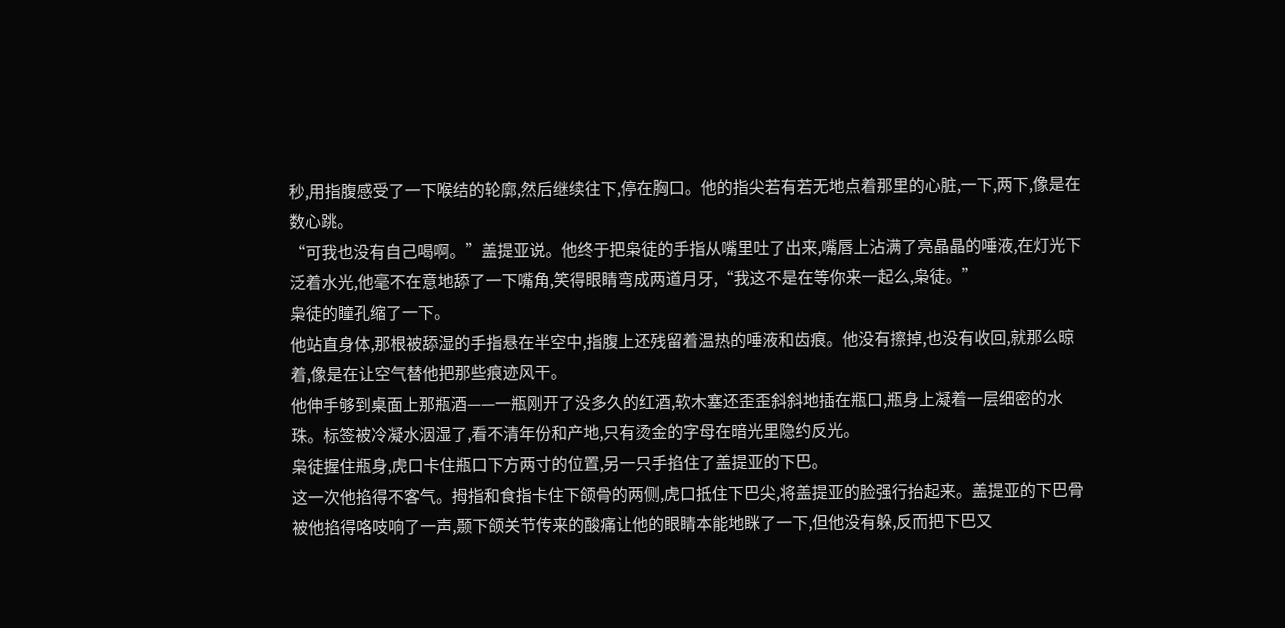秒,用指腹感受了一下喉结的轮廓,然后继续往下,停在胸口。他的指尖若有若无地点着那里的心脏,一下,两下,像是在数心跳。
“可我也没有自己喝啊。”盖提亚说。他终于把枭徒的手指从嘴里吐了出来,嘴唇上沾满了亮晶晶的唾液,在灯光下泛着水光,他毫不在意地舔了一下嘴角,笑得眼睛弯成两道月牙,“我这不是在等你来一起么,枭徒。”
枭徒的瞳孔缩了一下。
他站直身体,那根被舔湿的手指悬在半空中,指腹上还残留着温热的唾液和齿痕。他没有擦掉,也没有收回,就那么晾着,像是在让空气替他把那些痕迹风干。
他伸手够到桌面上那瓶酒——一瓶刚开了没多久的红酒,软木塞还歪歪斜斜地插在瓶口,瓶身上凝着一层细密的水珠。标签被冷凝水洇湿了,看不清年份和产地,只有烫金的字母在暗光里隐约反光。
枭徒握住瓶身,虎口卡住瓶口下方两寸的位置,另一只手掐住了盖提亚的下巴。
这一次他掐得不客气。拇指和食指卡住下颌骨的两侧,虎口抵住下巴尖,将盖提亚的脸强行抬起来。盖提亚的下巴骨被他掐得咯吱响了一声,颞下颌关节传来的酸痛让他的眼睛本能地眯了一下,但他没有躲,反而把下巴又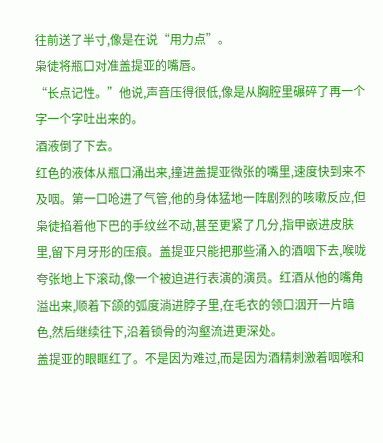往前送了半寸,像是在说“用力点”。
枭徒将瓶口对准盖提亚的嘴唇。
“长点记性。”他说,声音压得很低,像是从胸腔里碾碎了再一个字一个字吐出来的。
酒液倒了下去。
红色的液体从瓶口涌出来,撞进盖提亚微张的嘴里,速度快到来不及咽。第一口呛进了气管,他的身体猛地一阵剧烈的咳嗽反应,但枭徒掐着他下巴的手纹丝不动,甚至更紧了几分,指甲嵌进皮肤里,留下月牙形的压痕。盖提亚只能把那些涌入的酒咽下去,喉咙夸张地上下滚动,像一个被迫进行表演的演员。红酒从他的嘴角溢出来,顺着下颌的弧度淌进脖子里,在毛衣的领口洇开一片暗色,然后继续往下,沿着锁骨的沟壑流进更深处。
盖提亚的眼眶红了。不是因为难过,而是因为酒精刺激着咽喉和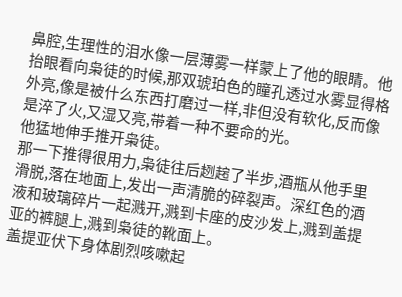鼻腔,生理性的泪水像一层薄雾一样蒙上了他的眼睛。他抬眼看向枭徒的时候,那双琥珀色的瞳孔透过水雾显得格外亮,像是被什么东西打磨过一样,非但没有软化,反而像是淬了火,又湿又亮,带着一种不要命的光。
他猛地伸手推开枭徒。
那一下推得很用力,枭徒往后趔趤了半步,酒瓶从他手里滑脱,落在地面上,发出一声清脆的碎裂声。深红色的酒液和玻璃碎片一起溅开,溅到卡座的皮沙发上,溅到盖提亚的裤腿上,溅到枭徒的靴面上。
盖提亚伏下身体剧烈咳嗽起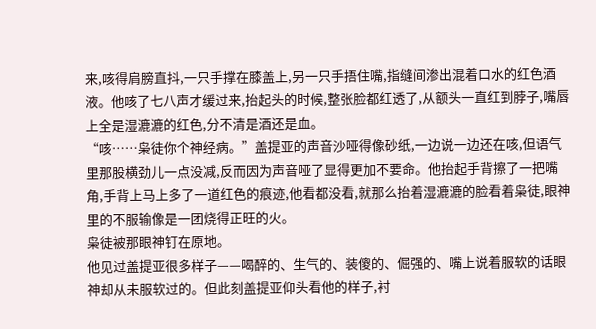来,咳得肩膀直抖,一只手撑在膝盖上,另一只手捂住嘴,指缝间渗出混着口水的红色酒液。他咳了七八声才缓过来,抬起头的时候,整张脸都红透了,从额头一直红到脖子,嘴唇上全是湿漉漉的红色,分不清是酒还是血。
“咳……枭徒你个神经病。”盖提亚的声音沙哑得像砂纸,一边说一边还在咳,但语气里那股横劲儿一点没减,反而因为声音哑了显得更加不要命。他抬起手背擦了一把嘴角,手背上马上多了一道红色的痕迹,他看都没看,就那么抬着湿漉漉的脸看着枭徒,眼神里的不服输像是一团烧得正旺的火。
枭徒被那眼神钉在原地。
他见过盖提亚很多样子——喝醉的、生气的、装傻的、倔强的、嘴上说着服软的话眼神却从未服软过的。但此刻盖提亚仰头看他的样子,衬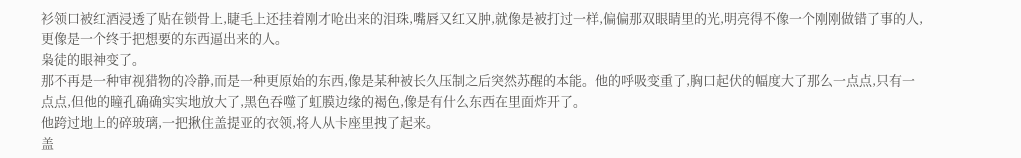衫领口被红酒浸透了贴在锁骨上,睫毛上还挂着刚才呛出来的泪珠,嘴唇又红又肿,就像是被打过一样,偏偏那双眼睛里的光,明亮得不像一个刚刚做错了事的人,更像是一个终于把想要的东西逼出来的人。
枭徒的眼神变了。
那不再是一种审视猎物的冷静,而是一种更原始的东西,像是某种被长久压制之后突然苏醒的本能。他的呼吸变重了,胸口起伏的幅度大了那么一点点,只有一点点,但他的瞳孔确确实实地放大了,黑色吞噬了虹膜边缘的褐色,像是有什么东西在里面炸开了。
他跨过地上的碎玻璃,一把揪住盖提亚的衣领,将人从卡座里拽了起来。
盖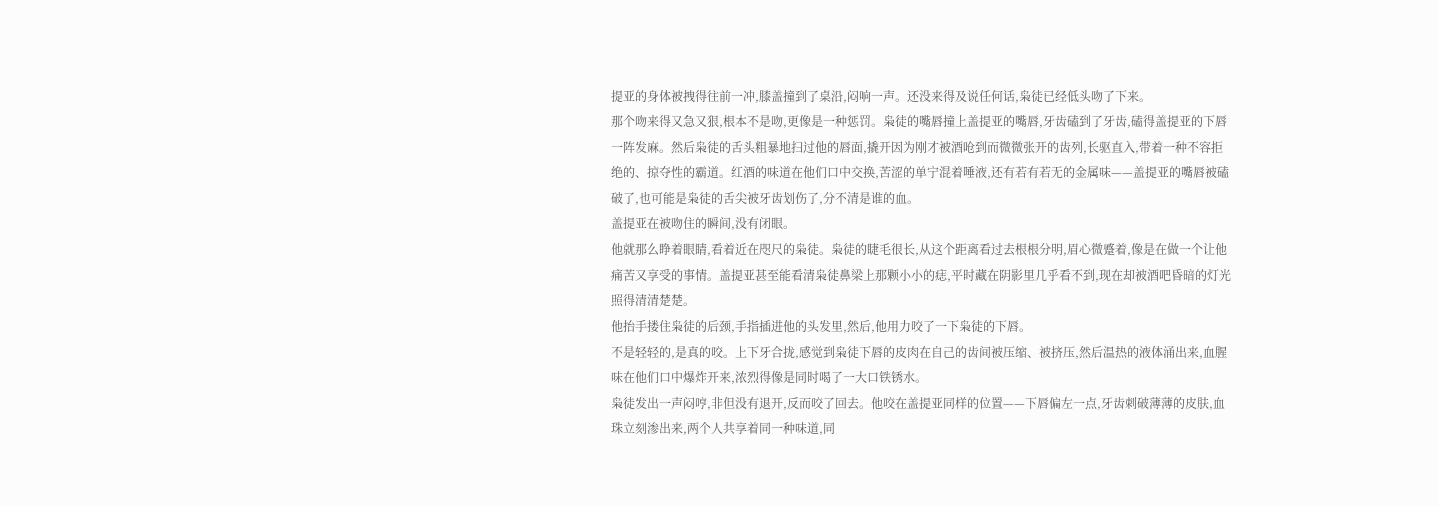提亚的身体被拽得往前一冲,膝盖撞到了桌沿,闷响一声。还没来得及说任何话,枭徒已经低头吻了下来。
那个吻来得又急又狠,根本不是吻,更像是一种惩罚。枭徒的嘴唇撞上盖提亚的嘴唇,牙齿磕到了牙齿,磕得盖提亚的下唇一阵发麻。然后枭徒的舌头粗暴地扫过他的唇面,撬开因为刚才被酒呛到而微微张开的齿列,长驱直入,带着一种不容拒绝的、掠夺性的霸道。红酒的味道在他们口中交换,苦涩的单宁混着唾液,还有若有若无的金属味——盖提亚的嘴唇被磕破了,也可能是枭徒的舌尖被牙齿划伤了,分不清是谁的血。
盖提亚在被吻住的瞬间,没有闭眼。
他就那么睁着眼睛,看着近在咫尺的枭徒。枭徒的睫毛很长,从这个距离看过去根根分明,眉心微蹙着,像是在做一个让他痛苦又享受的事情。盖提亚甚至能看清枭徒鼻梁上那颗小小的痣,平时藏在阴影里几乎看不到,现在却被酒吧昏暗的灯光照得清清楚楚。
他抬手搂住枭徒的后颈,手指插进他的头发里,然后,他用力咬了一下枭徒的下唇。
不是轻轻的,是真的咬。上下牙合拢,感觉到枭徒下唇的皮肉在自己的齿间被压缩、被挤压,然后温热的液体涌出来,血腥味在他们口中爆炸开来,浓烈得像是同时喝了一大口铁锈水。
枭徒发出一声闷哼,非但没有退开,反而咬了回去。他咬在盖提亚同样的位置——下唇偏左一点,牙齿刺破薄薄的皮肤,血珠立刻渗出来,两个人共享着同一种味道,同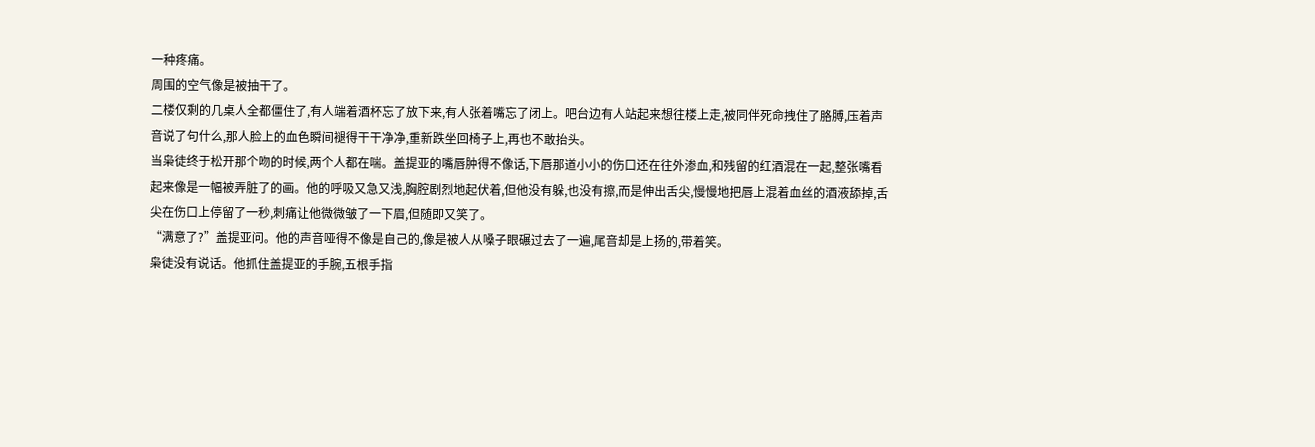一种疼痛。
周围的空气像是被抽干了。
二楼仅剩的几桌人全都僵住了,有人端着酒杯忘了放下来,有人张着嘴忘了闭上。吧台边有人站起来想往楼上走,被同伴死命拽住了胳膊,压着声音说了句什么,那人脸上的血色瞬间褪得干干净净,重新跌坐回椅子上,再也不敢抬头。
当枭徒终于松开那个吻的时候,两个人都在喘。盖提亚的嘴唇肿得不像话,下唇那道小小的伤口还在往外渗血,和残留的红酒混在一起,整张嘴看起来像是一幅被弄脏了的画。他的呼吸又急又浅,胸腔剧烈地起伏着,但他没有躲,也没有擦,而是伸出舌尖,慢慢地把唇上混着血丝的酒液舔掉,舌尖在伤口上停留了一秒,刺痛让他微微皱了一下眉,但随即又笑了。
“满意了?”盖提亚问。他的声音哑得不像是自己的,像是被人从嗓子眼碾过去了一遍,尾音却是上扬的,带着笑。
枭徒没有说话。他抓住盖提亚的手腕,五根手指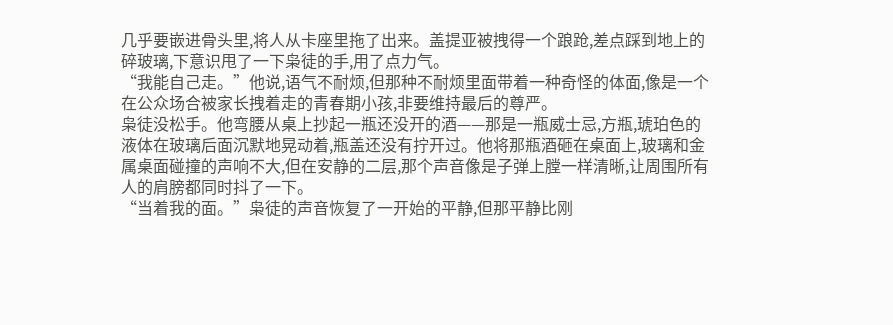几乎要嵌进骨头里,将人从卡座里拖了出来。盖提亚被拽得一个踉跄,差点踩到地上的碎玻璃,下意识甩了一下枭徒的手,用了点力气。
“我能自己走。”他说,语气不耐烦,但那种不耐烦里面带着一种奇怪的体面,像是一个在公众场合被家长拽着走的青春期小孩,非要维持最后的尊严。
枭徒没松手。他弯腰从桌上抄起一瓶还没开的酒——那是一瓶威士忌,方瓶,琥珀色的液体在玻璃后面沉默地晃动着,瓶盖还没有拧开过。他将那瓶酒砸在桌面上,玻璃和金属桌面碰撞的声响不大,但在安静的二层,那个声音像是子弹上膛一样清晰,让周围所有人的肩膀都同时抖了一下。
“当着我的面。”枭徒的声音恢复了一开始的平静,但那平静比刚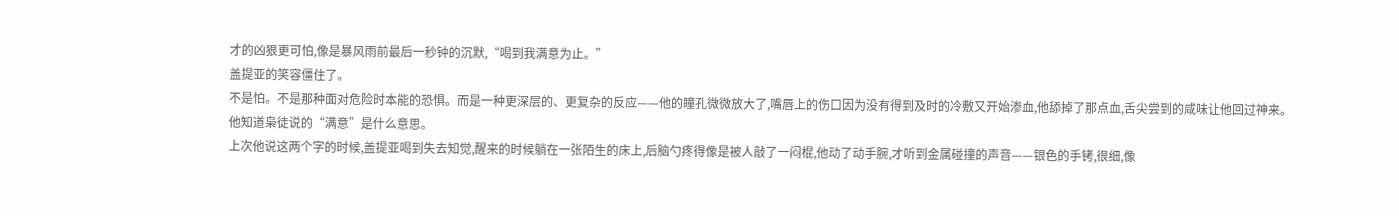才的凶狠更可怕,像是暴风雨前最后一秒钟的沉默,“喝到我满意为止。”
盖提亚的笑容僵住了。
不是怕。不是那种面对危险时本能的恐惧。而是一种更深层的、更复杂的反应——他的瞳孔微微放大了,嘴唇上的伤口因为没有得到及时的冷敷又开始渗血,他舔掉了那点血,舌尖尝到的咸味让他回过神来。
他知道枭徒说的“满意”是什么意思。
上次他说这两个字的时候,盖提亚喝到失去知觉,醒来的时候躺在一张陌生的床上,后脑勺疼得像是被人敲了一闷棍,他动了动手腕,才听到金属碰撞的声音——银色的手铐,很细,像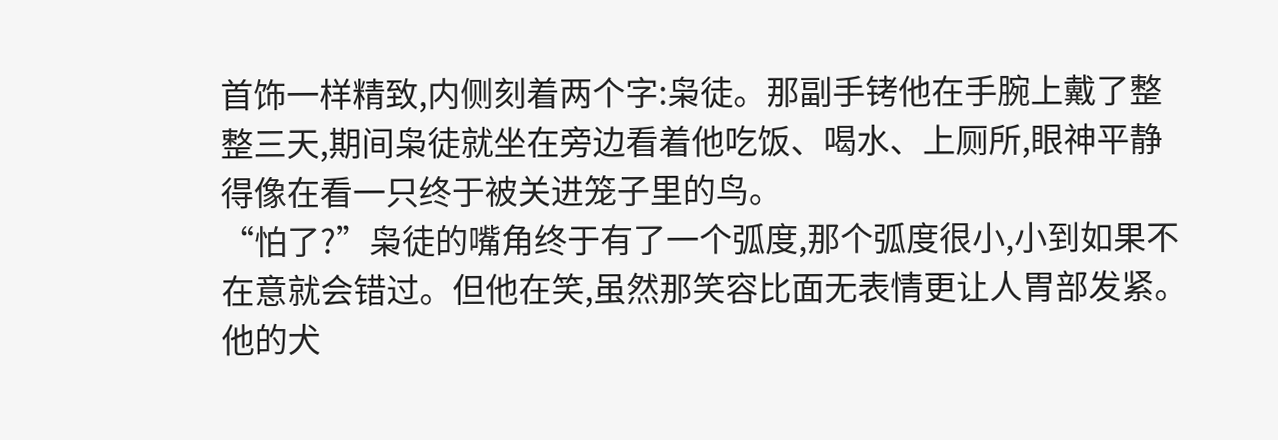首饰一样精致,内侧刻着两个字:枭徒。那副手铐他在手腕上戴了整整三天,期间枭徒就坐在旁边看着他吃饭、喝水、上厕所,眼神平静得像在看一只终于被关进笼子里的鸟。
“怕了?”枭徒的嘴角终于有了一个弧度,那个弧度很小,小到如果不在意就会错过。但他在笑,虽然那笑容比面无表情更让人胃部发紧。他的犬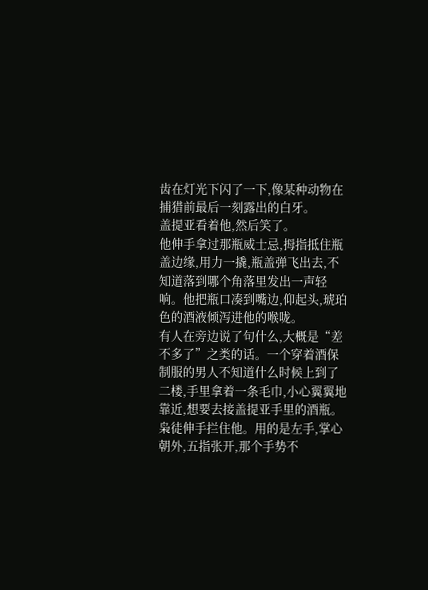齿在灯光下闪了一下,像某种动物在捕猎前最后一刻露出的白牙。
盖提亚看着他,然后笑了。
他伸手拿过那瓶威士忌,拇指抵住瓶盖边缘,用力一撬,瓶盖弹飞出去,不知道落到哪个角落里发出一声轻响。他把瓶口凑到嘴边,仰起头,琥珀色的酒液倾泻进他的喉咙。
有人在旁边说了句什么,大概是“差不多了”之类的话。一个穿着酒保制服的男人不知道什么时候上到了二楼,手里拿着一条毛巾,小心翼翼地靠近,想要去接盖提亚手里的酒瓶。
枭徒伸手拦住他。用的是左手,掌心朝外,五指张开,那个手势不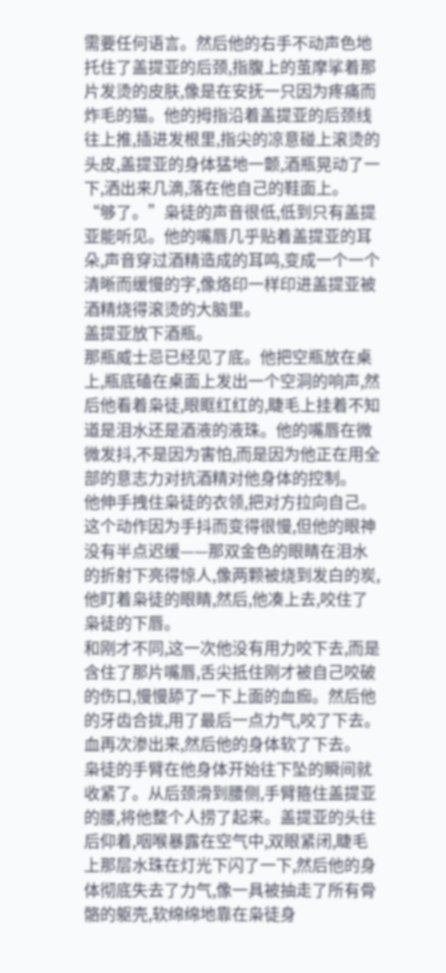需要任何语言。然后他的右手不动声色地托住了盖提亚的后颈,指腹上的茧摩挲着那片发烫的皮肤,像是在安抚一只因为疼痛而炸毛的猫。他的拇指沿着盖提亚的后颈线往上推,插进发根里,指尖的凉意碰上滚烫的头皮,盖提亚的身体猛地一颤,酒瓶晃动了一下,洒出来几滴,落在他自己的鞋面上。
“够了。”枭徒的声音很低,低到只有盖提亚能听见。他的嘴唇几乎贴着盖提亚的耳朵,声音穿过酒精造成的耳鸣,变成一个一个清晰而缓慢的字,像烙印一样印进盖提亚被酒精烧得滚烫的大脑里。
盖提亚放下酒瓶。
那瓶威士忌已经见了底。他把空瓶放在桌上,瓶底磕在桌面上发出一个空洞的响声,然后他看着枭徒,眼眶红红的,睫毛上挂着不知道是泪水还是酒液的液珠。他的嘴唇在微微发抖,不是因为害怕,而是因为他正在用全部的意志力对抗酒精对他身体的控制。
他伸手拽住枭徒的衣领,把对方拉向自己。这个动作因为手抖而变得很慢,但他的眼神没有半点迟缓——那双金色的眼睛在泪水的折射下亮得惊人,像两颗被烧到发白的炭,他盯着枭徒的眼睛,然后,他凑上去,咬住了枭徒的下唇。
和刚才不同,这一次他没有用力咬下去,而是含住了那片嘴唇,舌尖抵住刚才被自己咬破的伤口,慢慢舔了一下上面的血痂。然后他的牙齿合拢,用了最后一点力气,咬了下去。
血再次渗出来,然后他的身体软了下去。
枭徒的手臂在他身体开始往下坠的瞬间就收紧了。从后颈滑到腰侧,手臂箍住盖提亚的腰,将他整个人捞了起来。盖提亚的头往后仰着,咽喉暴露在空气中,双眼紧闭,睫毛上那层水珠在灯光下闪了一下,然后他的身体彻底失去了力气,像一具被抽走了所有骨骼的躯壳,软绵绵地靠在枭徒身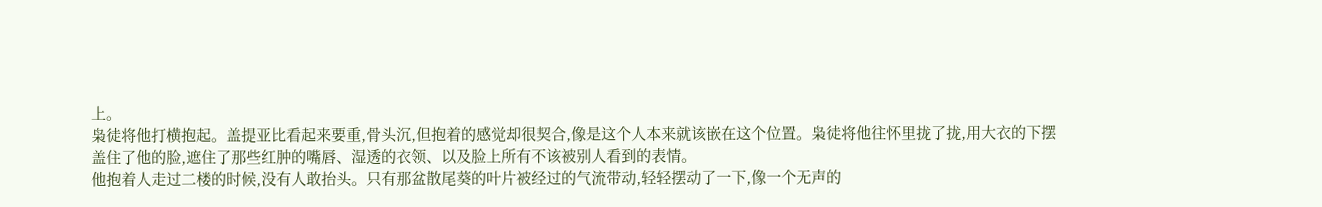上。
枭徒将他打横抱起。盖提亚比看起来要重,骨头沉,但抱着的感觉却很契合,像是这个人本来就该嵌在这个位置。枭徒将他往怀里拢了拢,用大衣的下摆盖住了他的脸,遮住了那些红肿的嘴唇、湿透的衣领、以及脸上所有不该被别人看到的表情。
他抱着人走过二楼的时候,没有人敢抬头。只有那盆散尾葵的叶片被经过的气流带动,轻轻摆动了一下,像一个无声的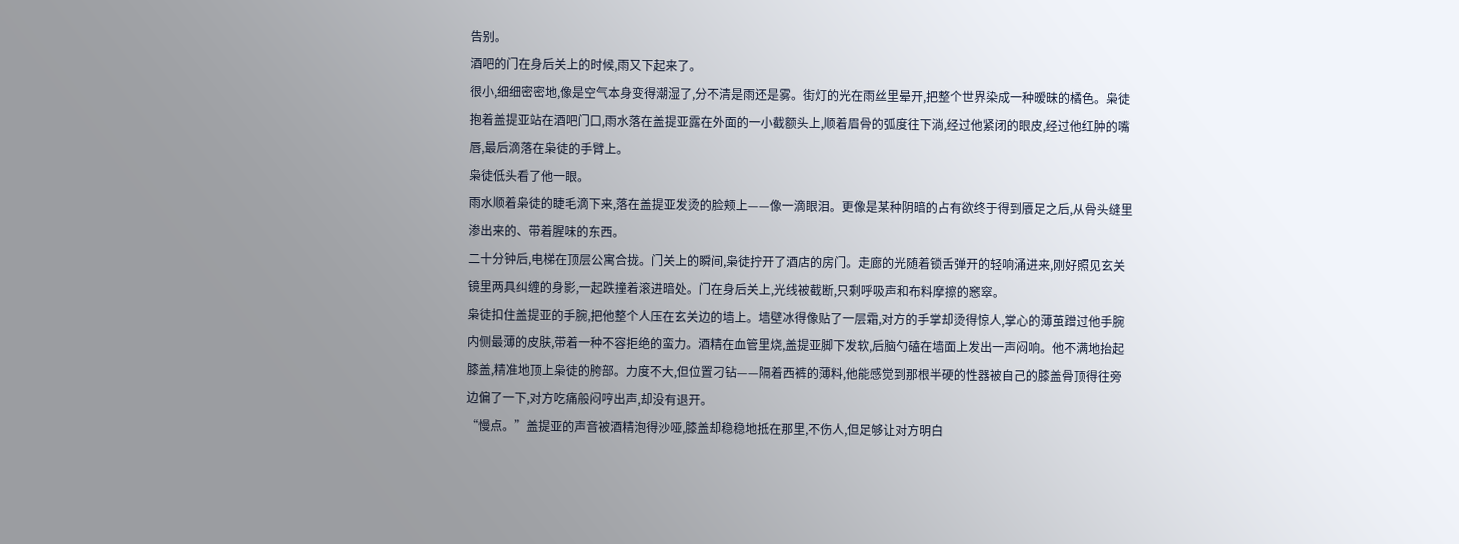告别。
酒吧的门在身后关上的时候,雨又下起来了。
很小,细细密密地,像是空气本身变得潮湿了,分不清是雨还是雾。街灯的光在雨丝里晕开,把整个世界染成一种暧昧的橘色。枭徒抱着盖提亚站在酒吧门口,雨水落在盖提亚露在外面的一小截额头上,顺着眉骨的弧度往下淌,经过他紧闭的眼皮,经过他红肿的嘴唇,最后滴落在枭徒的手臂上。
枭徒低头看了他一眼。
雨水顺着枭徒的睫毛滴下来,落在盖提亚发烫的脸颊上——像一滴眼泪。更像是某种阴暗的占有欲终于得到餍足之后,从骨头缝里渗出来的、带着腥味的东西。
二十分钟后,电梯在顶层公寓合拢。门关上的瞬间,枭徒拧开了酒店的房门。走廊的光随着锁舌弹开的轻响涌进来,刚好照见玄关镜里两具纠缠的身影,一起跌撞着滚进暗处。门在身后关上,光线被截断,只剩呼吸声和布料摩擦的窸窣。
枭徒扣住盖提亚的手腕,把他整个人压在玄关边的墙上。墙壁冰得像贴了一层霜,对方的手掌却烫得惊人,掌心的薄茧蹭过他手腕内侧最薄的皮肤,带着一种不容拒绝的蛮力。酒精在血管里烧,盖提亚脚下发软,后脑勺磕在墙面上发出一声闷响。他不满地抬起膝盖,精准地顶上枭徒的胯部。力度不大,但位置刁钻——隔着西裤的薄料,他能感觉到那根半硬的性器被自己的膝盖骨顶得往旁边偏了一下,对方吃痛般闷哼出声,却没有退开。
“慢点。”盖提亚的声音被酒精泡得沙哑,膝盖却稳稳地抵在那里,不伤人,但足够让对方明白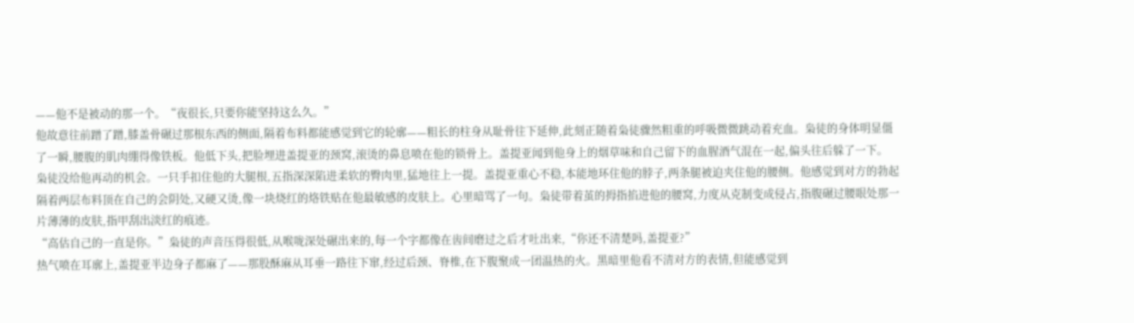——他不是被动的那一个。“夜很长,只要你能坚持这么久。”
他故意往前蹭了蹭,膝盖骨碾过那根东西的侧面,隔着布料都能感觉到它的轮廓——粗长的柱身从耻骨往下延伸,此刻正随着枭徒骤然粗重的呼吸微微跳动着充血。枭徒的身体明显僵了一瞬,腰腹的肌肉绷得像铁板。他低下头,把脸埋进盖提亚的颈窝,滚烫的鼻息喷在他的锁骨上。盖提亚闻到他身上的烟草味和自己留下的血腥酒气混在一起,偏头往后躲了一下。
枭徒没给他再动的机会。一只手扣住他的大腿根,五指深深陷进柔软的臀肉里,猛地往上一提。盖提亚重心不稳,本能地环住他的脖子,两条腿被迫夹住他的腰侧。他感觉到对方的勃起隔着两层布料顶在自己的会阴处,又硬又烫,像一块烧红的烙铁贴在他最敏感的皮肤上。心里暗骂了一句。枭徒带着茧的拇指掐进他的腰窝,力度从克制变成侵占,指腹碾过腰眼处那一片薄薄的皮肤,指甲刮出淡红的痕迹。
“高估自己的一直是你。”枭徒的声音压得很低,从喉咙深处碾出来的,每一个字都像在齿间磨过之后才吐出来,“你还不清楚吗,盖提亚?”
热气喷在耳廓上,盖提亚半边身子都麻了——那股酥麻从耳垂一路往下窜,经过后颈、脊椎,在下腹聚成一团温热的火。黑暗里他看不清对方的表情,但能感觉到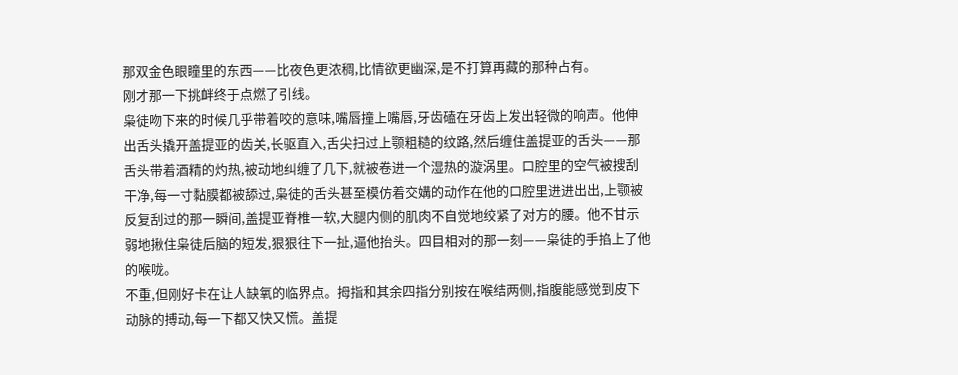那双金色眼瞳里的东西——比夜色更浓稠,比情欲更幽深,是不打算再藏的那种占有。
刚才那一下挑衅终于点燃了引线。
枭徒吻下来的时候几乎带着咬的意味,嘴唇撞上嘴唇,牙齿磕在牙齿上发出轻微的响声。他伸出舌头撬开盖提亚的齿关,长驱直入,舌尖扫过上颚粗糙的纹路,然后缠住盖提亚的舌头——那舌头带着酒精的灼热,被动地纠缠了几下,就被卷进一个湿热的漩涡里。口腔里的空气被搜刮干净,每一寸黏膜都被舔过,枭徒的舌头甚至模仿着交媾的动作在他的口腔里进进出出,上颚被反复刮过的那一瞬间,盖提亚脊椎一软,大腿内侧的肌肉不自觉地绞紧了对方的腰。他不甘示弱地揪住枭徒后脑的短发,狠狠往下一扯,逼他抬头。四目相对的那一刻——枭徒的手掐上了他的喉咙。
不重,但刚好卡在让人缺氧的临界点。拇指和其余四指分别按在喉结两侧,指腹能感觉到皮下动脉的搏动,每一下都又快又慌。盖提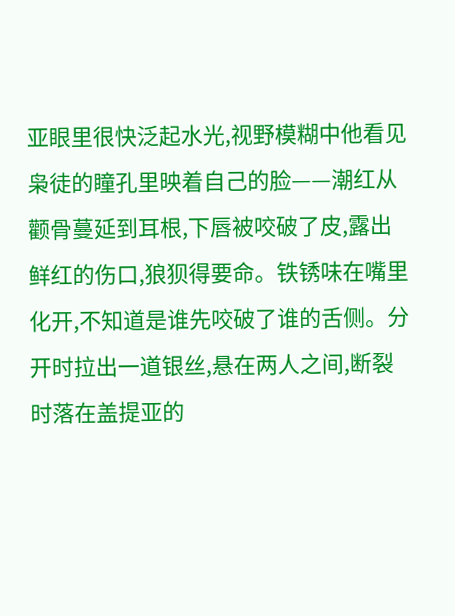亚眼里很快泛起水光,视野模糊中他看见枭徒的瞳孔里映着自己的脸——潮红从颧骨蔓延到耳根,下唇被咬破了皮,露出鲜红的伤口,狼狈得要命。铁锈味在嘴里化开,不知道是谁先咬破了谁的舌侧。分开时拉出一道银丝,悬在两人之间,断裂时落在盖提亚的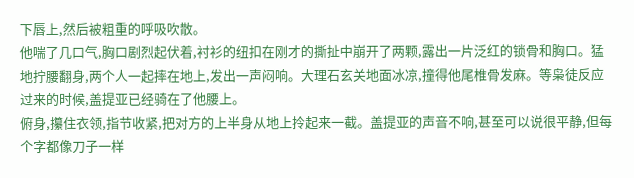下唇上,然后被粗重的呼吸吹散。
他喘了几口气,胸口剧烈起伏着,衬衫的纽扣在刚才的撕扯中崩开了两颗,露出一片泛红的锁骨和胸口。猛地拧腰翻身,两个人一起摔在地上,发出一声闷响。大理石玄关地面冰凉,撞得他尾椎骨发麻。等枭徒反应过来的时候,盖提亚已经骑在了他腰上。
俯身,攥住衣领,指节收紧,把对方的上半身从地上拎起来一截。盖提亚的声音不响,甚至可以说很平静,但每个字都像刀子一样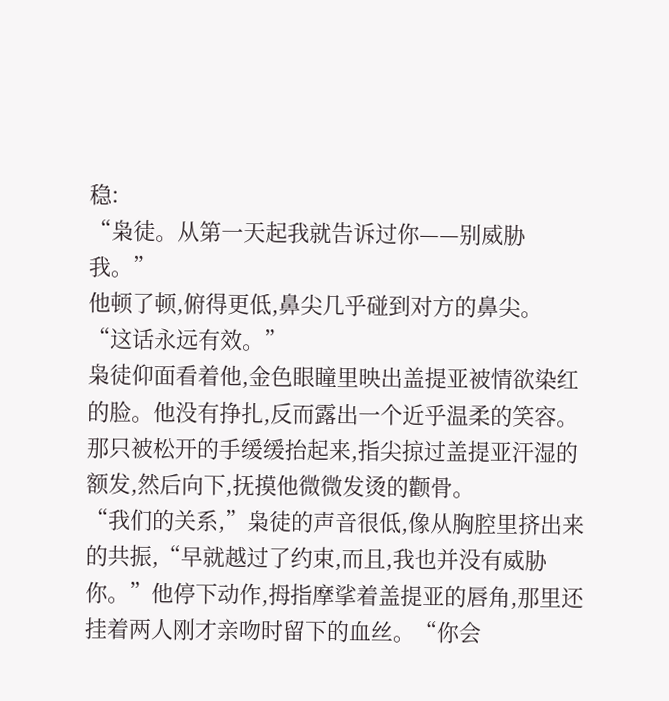稳:
“枭徒。从第一天起我就告诉过你——别威胁我。”
他顿了顿,俯得更低,鼻尖几乎碰到对方的鼻尖。
“这话永远有效。”
枭徒仰面看着他,金色眼瞳里映出盖提亚被情欲染红的脸。他没有挣扎,反而露出一个近乎温柔的笑容。那只被松开的手缓缓抬起来,指尖掠过盖提亚汗湿的额发,然后向下,抚摸他微微发烫的颧骨。
“我们的关系,”枭徒的声音很低,像从胸腔里挤出来的共振,“早就越过了约束,而且,我也并没有威胁你。”他停下动作,拇指摩挲着盖提亚的唇角,那里还挂着两人刚才亲吻时留下的血丝。“你会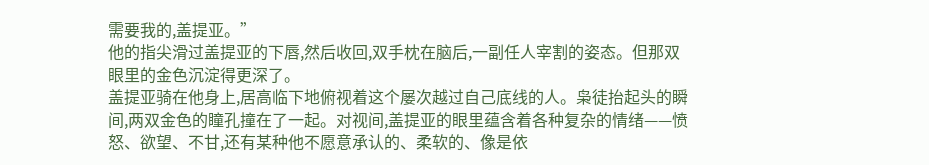需要我的,盖提亚。”
他的指尖滑过盖提亚的下唇,然后收回,双手枕在脑后,一副任人宰割的姿态。但那双眼里的金色沉淀得更深了。
盖提亚骑在他身上,居高临下地俯视着这个屡次越过自己底线的人。枭徒抬起头的瞬间,两双金色的瞳孔撞在了一起。对视间,盖提亚的眼里蕴含着各种复杂的情绪——愤怒、欲望、不甘,还有某种他不愿意承认的、柔软的、像是依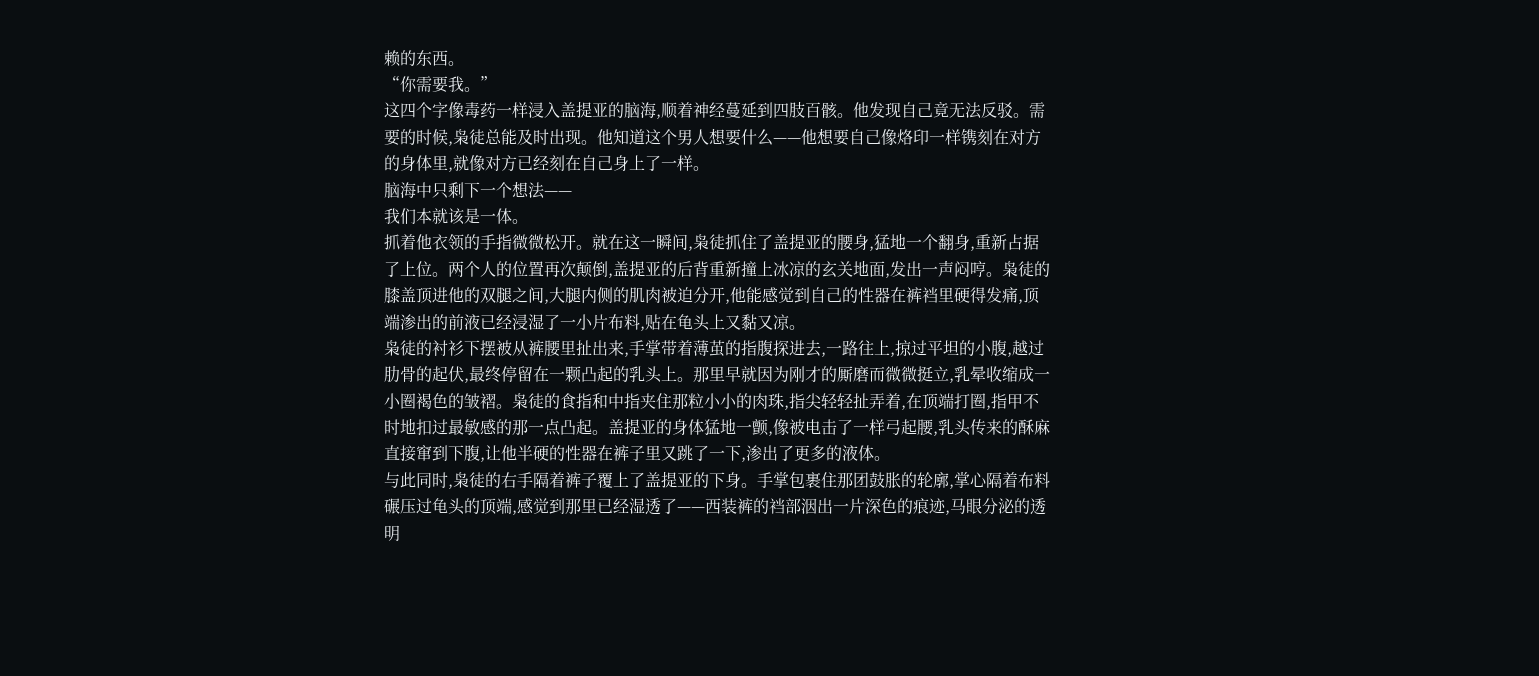赖的东西。
“你需要我。”
这四个字像毒药一样浸入盖提亚的脑海,顺着神经蔓延到四肢百骸。他发现自己竟无法反驳。需要的时候,枭徒总能及时出现。他知道这个男人想要什么——他想要自己像烙印一样镌刻在对方的身体里,就像对方已经刻在自己身上了一样。
脑海中只剩下一个想法——
我们本就该是一体。
抓着他衣领的手指微微松开。就在这一瞬间,枭徒抓住了盖提亚的腰身,猛地一个翻身,重新占据了上位。两个人的位置再次颠倒,盖提亚的后背重新撞上冰凉的玄关地面,发出一声闷哼。枭徒的膝盖顶进他的双腿之间,大腿内侧的肌肉被迫分开,他能感觉到自己的性器在裤裆里硬得发痛,顶端渗出的前液已经浸湿了一小片布料,贴在龟头上又黏又凉。
枭徒的衬衫下摆被从裤腰里扯出来,手掌带着薄茧的指腹探进去,一路往上,掠过平坦的小腹,越过肋骨的起伏,最终停留在一颗凸起的乳头上。那里早就因为刚才的厮磨而微微挺立,乳晕收缩成一小圈褐色的皱褶。枭徒的食指和中指夹住那粒小小的肉珠,指尖轻轻扯弄着,在顶端打圈,指甲不时地扣过最敏感的那一点凸起。盖提亚的身体猛地一颤,像被电击了一样弓起腰,乳头传来的酥麻直接窜到下腹,让他半硬的性器在裤子里又跳了一下,渗出了更多的液体。
与此同时,枭徒的右手隔着裤子覆上了盖提亚的下身。手掌包裹住那团鼓胀的轮廓,掌心隔着布料碾压过龟头的顶端,感觉到那里已经湿透了——西装裤的裆部洇出一片深色的痕迹,马眼分泌的透明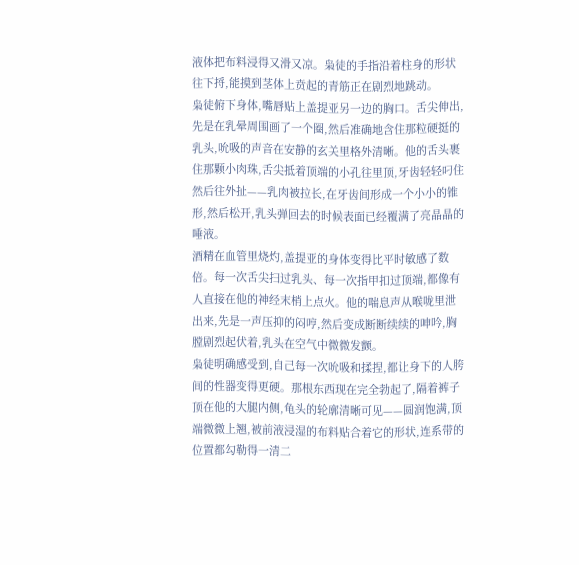液体把布料浸得又滑又凉。枭徒的手指沿着柱身的形状往下捋,能摸到茎体上贲起的青筋正在剧烈地跳动。
枭徒俯下身体,嘴唇贴上盖提亚另一边的胸口。舌尖伸出,先是在乳晕周围画了一个圈,然后准确地含住那粒硬挺的乳头,吮吸的声音在安静的玄关里格外清晰。他的舌头裹住那颗小肉珠,舌尖抵着顶端的小孔往里顶,牙齿轻轻叼住然后往外扯——乳肉被拉长,在牙齿间形成一个小小的锥形,然后松开,乳头弹回去的时候表面已经覆满了亮晶晶的唾液。
酒精在血管里烧灼,盖提亚的身体变得比平时敏感了数倍。每一次舌尖扫过乳头、每一次指甲扣过顶端,都像有人直接在他的神经末梢上点火。他的喘息声从喉咙里泄出来,先是一声压抑的闷哼,然后变成断断续续的呻吟,胸膛剧烈起伏着,乳头在空气中微微发颤。
枭徒明确感受到,自己每一次吮吸和揉捏,都让身下的人胯间的性器变得更硬。那根东西现在完全勃起了,隔着裤子顶在他的大腿内侧,龟头的轮廓清晰可见——圆润饱满,顶端微微上翘,被前液浸湿的布料贴合着它的形状,连系带的位置都勾勒得一清二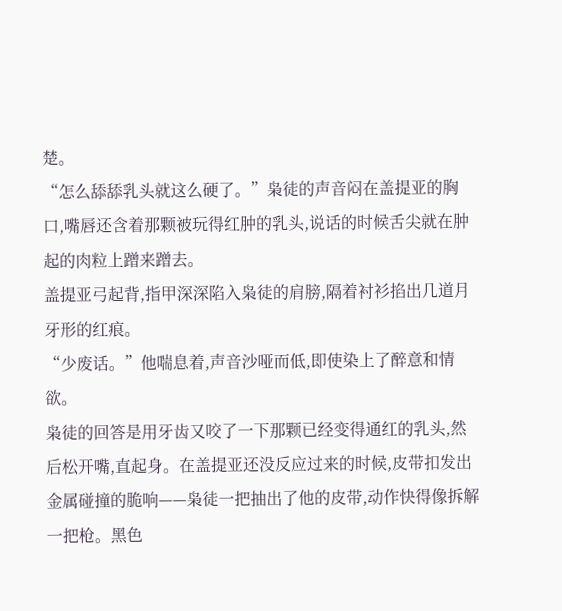楚。
“怎么舔舔乳头就这么硬了。”枭徒的声音闷在盖提亚的胸口,嘴唇还含着那颗被玩得红肿的乳头,说话的时候舌尖就在肿起的肉粒上蹭来蹭去。
盖提亚弓起背,指甲深深陷入枭徒的肩膀,隔着衬衫掐出几道月牙形的红痕。
“少废话。”他喘息着,声音沙哑而低,即使染上了醉意和情欲。
枭徒的回答是用牙齿又咬了一下那颗已经变得通红的乳头,然后松开嘴,直起身。在盖提亚还没反应过来的时候,皮带扣发出金属碰撞的脆响——枭徒一把抽出了他的皮带,动作快得像拆解一把枪。黑色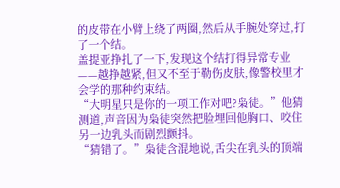的皮带在小臂上绕了两圈,然后从手腕处穿过,打了一个结。
盖提亚挣扎了一下,发现这个结打得异常专业——越挣越紧,但又不至于勒伤皮肤,像警校里才会学的那种约束结。
“大明星只是你的一项工作对吧?枭徒。”他猜测道,声音因为枭徒突然把脸埋回他胸口、咬住另一边乳头而剧烈颤抖。
“猜错了。”枭徒含混地说,舌尖在乳头的顶端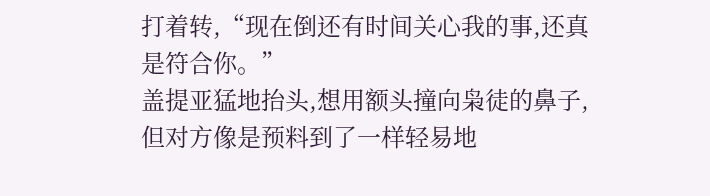打着转,“现在倒还有时间关心我的事,还真是符合你。”
盖提亚猛地抬头,想用额头撞向枭徒的鼻子,但对方像是预料到了一样轻易地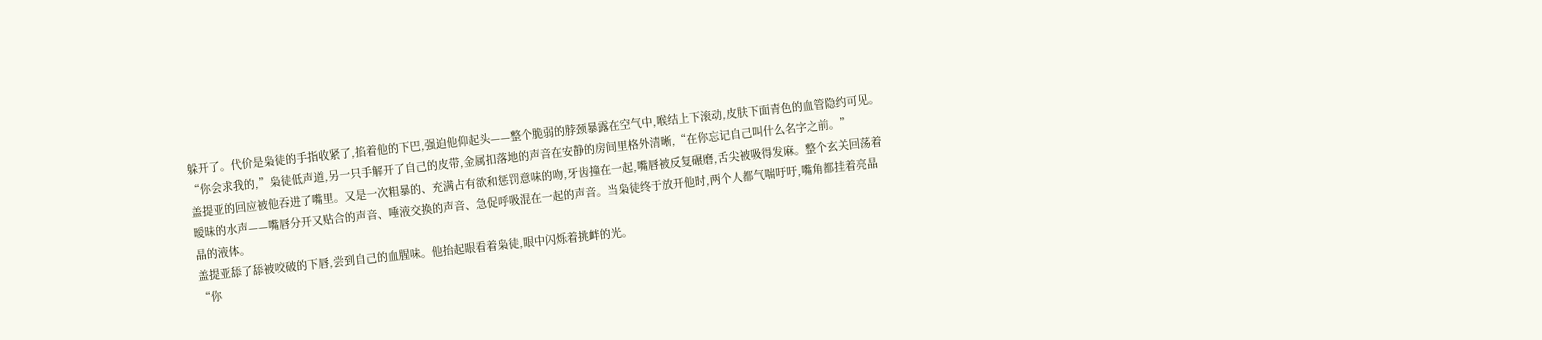躲开了。代价是枭徒的手指收紧了,掐着他的下巴,强迫他仰起头——整个脆弱的脖颈暴露在空气中,喉结上下滚动,皮肤下面青色的血管隐约可见。
“你会求我的,”枭徒低声道,另一只手解开了自己的皮带,金属扣落地的声音在安静的房间里格外清晰,“在你忘记自己叫什么名字之前。”
盖提亚的回应被他吞进了嘴里。又是一次粗暴的、充满占有欲和惩罚意味的吻,牙齿撞在一起,嘴唇被反复碾磨,舌尖被吸得发麻。整个玄关回荡着暧昧的水声——嘴唇分开又贴合的声音、唾液交换的声音、急促呼吸混在一起的声音。当枭徒终于放开他时,两个人都气喘吁吁,嘴角都挂着亮晶晶的液体。
盖提亚舔了舔被咬破的下唇,尝到自己的血腥味。他抬起眼看着枭徒,眼中闪烁着挑衅的光。
“你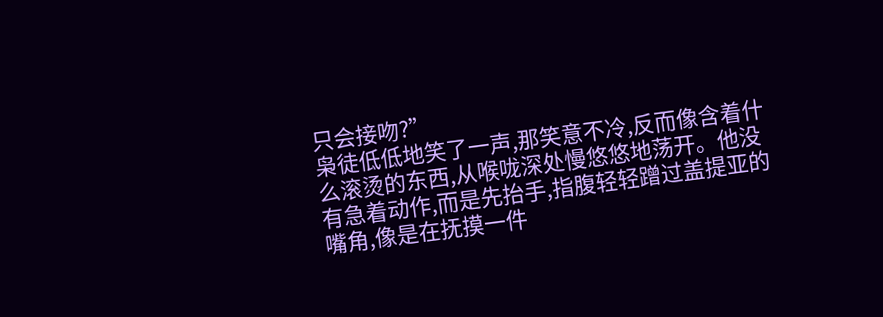只会接吻?”
枭徒低低地笑了一声,那笑意不冷,反而像含着什么滚烫的东西,从喉咙深处慢悠悠地荡开。他没有急着动作,而是先抬手,指腹轻轻蹭过盖提亚的嘴角,像是在抚摸一件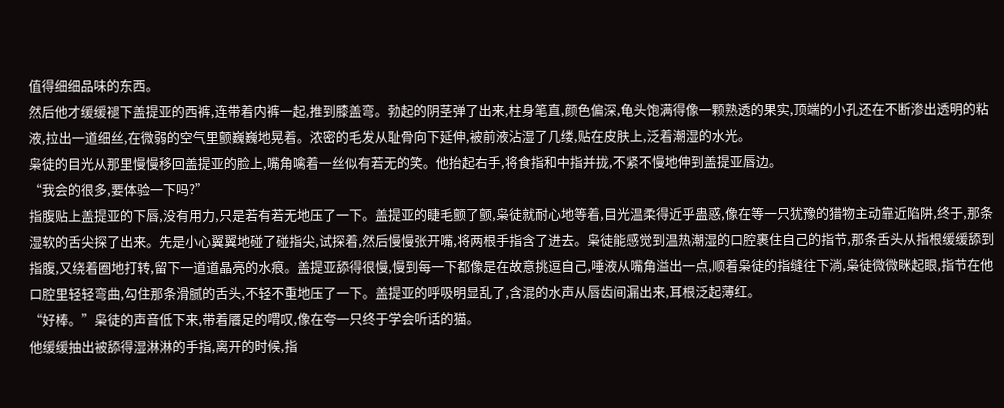值得细细品味的东西。
然后他才缓缓褪下盖提亚的西裤,连带着内裤一起,推到膝盖弯。勃起的阴茎弹了出来,柱身笔直,颜色偏深,龟头饱满得像一颗熟透的果实,顶端的小孔还在不断渗出透明的粘液,拉出一道细丝,在微弱的空气里颤巍巍地晃着。浓密的毛发从耻骨向下延伸,被前液沾湿了几缕,贴在皮肤上,泛着潮湿的水光。
枭徒的目光从那里慢慢移回盖提亚的脸上,嘴角噙着一丝似有若无的笑。他抬起右手,将食指和中指并拢,不紧不慢地伸到盖提亚唇边。
“我会的很多,要体验一下吗?”
指腹贴上盖提亚的下唇,没有用力,只是若有若无地压了一下。盖提亚的睫毛颤了颤,枭徒就耐心地等着,目光温柔得近乎蛊惑,像在等一只犹豫的猎物主动靠近陷阱,终于,那条湿软的舌尖探了出来。先是小心翼翼地碰了碰指尖,试探着,然后慢慢张开嘴,将两根手指含了进去。枭徒能感觉到温热潮湿的口腔裹住自己的指节,那条舌头从指根缓缓舔到指腹,又绕着圈地打转,留下一道道晶亮的水痕。盖提亚舔得很慢,慢到每一下都像是在故意挑逗自己,唾液从嘴角溢出一点,顺着枭徒的指缝往下淌,枭徒微微眯起眼,指节在他口腔里轻轻弯曲,勾住那条滑腻的舌头,不轻不重地压了一下。盖提亚的呼吸明显乱了,含混的水声从唇齿间漏出来,耳根泛起薄红。
“好棒。”枭徒的声音低下来,带着餍足的喟叹,像在夸一只终于学会听话的猫。
他缓缓抽出被舔得湿淋淋的手指,离开的时候,指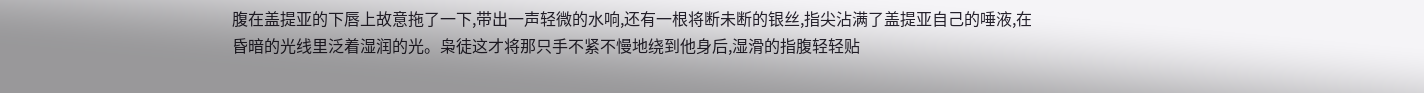腹在盖提亚的下唇上故意拖了一下,带出一声轻微的水响,还有一根将断未断的银丝,指尖沾满了盖提亚自己的唾液,在昏暗的光线里泛着湿润的光。枭徒这才将那只手不紧不慢地绕到他身后,湿滑的指腹轻轻贴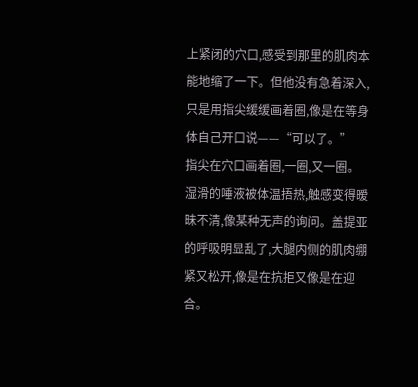上紧闭的穴口,感受到那里的肌肉本能地缩了一下。但他没有急着深入,只是用指尖缓缓画着圈,像是在等身体自己开口说——“可以了。”
指尖在穴口画着圈,一圈,又一圈。湿滑的唾液被体温捂热,触感变得暧昧不清,像某种无声的询问。盖提亚的呼吸明显乱了,大腿内侧的肌肉绷紧又松开,像是在抗拒又像是在迎合。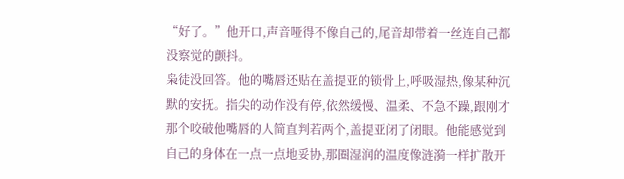“好了。”他开口,声音哑得不像自己的,尾音却带着一丝连自己都没察觉的颤抖。
枭徒没回答。他的嘴唇还贴在盖提亚的锁骨上,呼吸湿热,像某种沉默的安抚。指尖的动作没有停,依然缓慢、温柔、不急不躁,跟刚才那个咬破他嘴唇的人简直判若两个,盖提亚闭了闭眼。他能感觉到自己的身体在一点一点地妥协,那圈湿润的温度像涟漪一样扩散开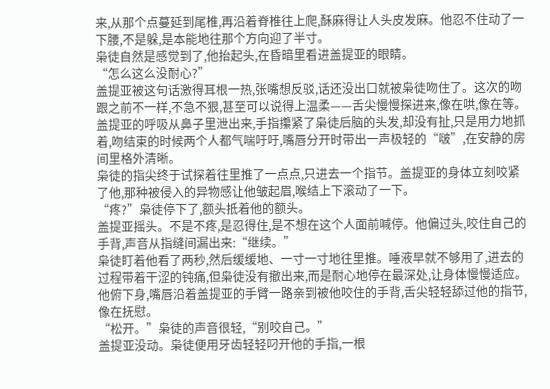来,从那个点蔓延到尾椎,再沿着脊椎往上爬,酥麻得让人头皮发麻。他忍不住动了一下腰,不是躲,是本能地往那个方向迎了半寸。
枭徒自然是感觉到了,他抬起头,在昏暗里看进盖提亚的眼睛。
“怎么这么没耐心?”
盖提亚被这句话激得耳根一热,张嘴想反驳,话还没出口就被枭徒吻住了。这次的吻跟之前不一样,不急不狠,甚至可以说得上温柔——舌尖慢慢探进来,像在哄,像在等。盖提亚的呼吸从鼻子里泄出来,手指攥紧了枭徒后脑的头发,却没有扯,只是用力地抓着,吻结束的时候两个人都气喘吁吁,嘴唇分开时带出一声极轻的“啵”,在安静的房间里格外清晰。
枭徒的指尖终于试探着往里推了一点点,只进去一个指节。盖提亚的身体立刻咬紧了他,那种被侵入的异物感让他皱起眉,喉结上下滚动了一下。
“疼?”枭徒停下了,额头抵着他的额头。
盖提亚摇头。不是不疼,是忍得住,是不想在这个人面前喊停。他偏过头,咬住自己的手背,声音从指缝间漏出来:“继续。”
枭徒盯着他看了两秒,然后缓缓地、一寸一寸地往里推。唾液早就不够用了,进去的过程带着干涩的钝痛,但枭徒没有撤出来,而是耐心地停在最深处,让身体慢慢适应。他俯下身,嘴唇沿着盖提亚的手臂一路亲到被他咬住的手背,舌尖轻轻舔过他的指节,像在抚慰。
“松开。”枭徒的声音很轻,“别咬自己。”
盖提亚没动。枭徒便用牙齿轻轻叼开他的手指,一根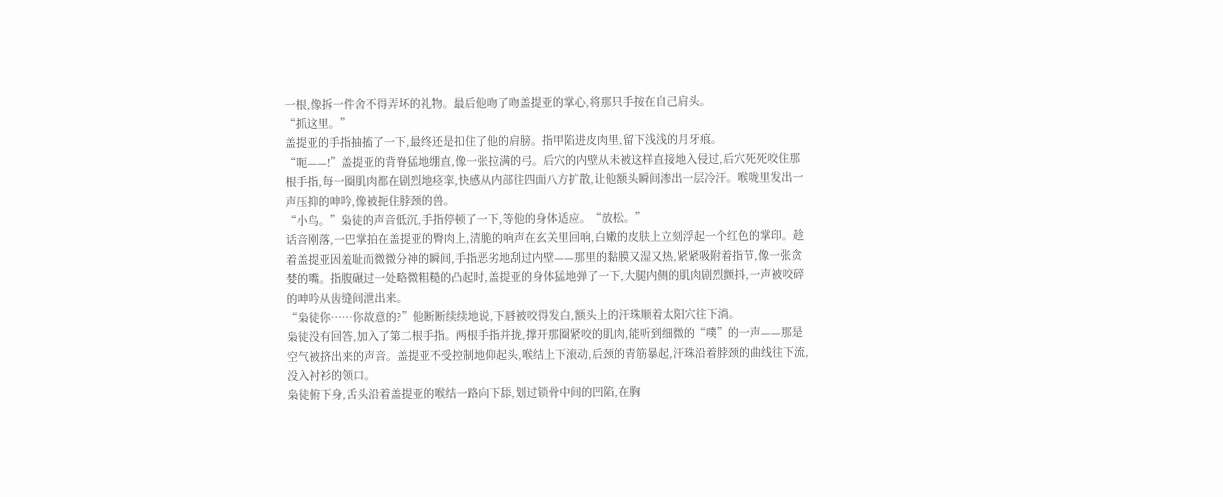一根,像拆一件舍不得弄坏的礼物。最后他吻了吻盖提亚的掌心,将那只手按在自己肩头。
“抓这里。”
盖提亚的手指抽搐了一下,最终还是扣住了他的肩膀。指甲陷进皮肉里,留下浅浅的月牙痕。
“呃——!”盖提亚的背脊猛地绷直,像一张拉满的弓。后穴的内壁从未被这样直接地入侵过,后穴死死咬住那根手指,每一圈肌肉都在剧烈地痉挛,快感从内部往四面八方扩散,让他额头瞬间渗出一层冷汗。喉咙里发出一声压抑的呻吟,像被扼住脖颈的兽。
“小鸟。”枭徒的声音低沉,手指停顿了一下,等他的身体适应。“放松。”
话音刚落,一巴掌拍在盖提亚的臀肉上,清脆的响声在玄关里回响,白嫩的皮肤上立刻浮起一个红色的掌印。趁着盖提亚因羞耻而微微分神的瞬间,手指恶劣地刮过内壁——那里的黏膜又湿又热,紧紧吸附着指节,像一张贪婪的嘴。指腹碾过一处略微粗糙的凸起时,盖提亚的身体猛地弹了一下,大腿内侧的肌肉剧烈颤抖,一声被咬碎的呻吟从齿缝间泄出来。
“枭徒你……你故意的?”他断断续续地说,下唇被咬得发白,额头上的汗珠顺着太阳穴往下淌。
枭徒没有回答,加入了第二根手指。两根手指并拢,撑开那圈紧咬的肌肉,能听到细微的“噗”的一声——那是空气被挤出来的声音。盖提亚不受控制地仰起头,喉结上下滚动,后颈的青筋暴起,汗珠沿着脖颈的曲线往下流,没入衬衫的领口。
枭徒俯下身,舌头沿着盖提亚的喉结一路向下舔,划过锁骨中间的凹陷,在胸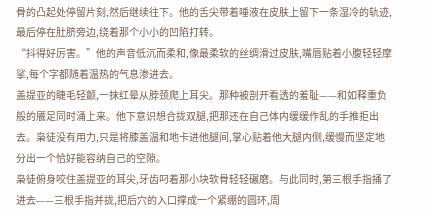骨的凸起处停留片刻,然后继续往下。他的舌尖带着唾液在皮肤上留下一条湿冷的轨迹,最后停在肚脐旁边,绕着那个小小的凹陷打转。
“抖得好厉害。”他的声音低沉而柔和,像最柔软的丝绸滑过皮肤,嘴唇贴着小腹轻轻摩挲,每个字都随着温热的气息渗进去。
盖提亚的睫毛轻颤,一抹红晕从脖颈爬上耳尖。那种被剖开看透的羞耻——和如释重负般的餍足同时涌上来。他下意识想合拢双腿,把那还在自己体内缓缓作乱的手推拒出去。枭徒没有用力,只是将膝盖温和地卡进他腿间,掌心贴着他大腿内侧,缓慢而坚定地分出一个恰好能容纳自己的空隙。
枭徒俯身咬住盖提亚的耳尖,牙齿叼着那小块软骨轻轻碾磨。与此同时,第三根手指捅了进去——三根手指并拢,把后穴的入口撑成一个紧绷的圆环,周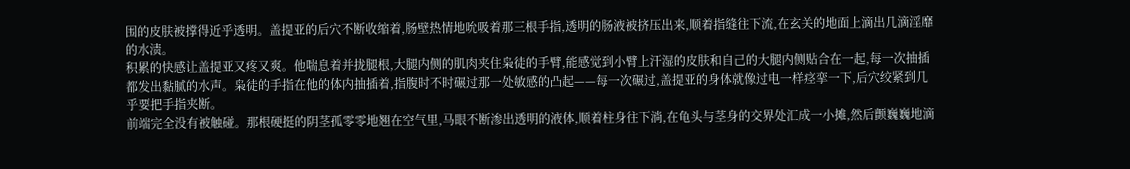围的皮肤被撑得近乎透明。盖提亚的后穴不断收缩着,肠壁热情地吮吸着那三根手指,透明的肠液被挤压出来,顺着指缝往下流,在玄关的地面上滴出几滴淫靡的水渍。
积累的快感让盖提亚又疼又爽。他喘息着并拢腿根,大腿内侧的肌肉夹住枭徒的手臂,能感觉到小臂上汗湿的皮肤和自己的大腿内侧贴合在一起,每一次抽插都发出黏腻的水声。枭徒的手指在他的体内抽插着,指腹时不时碾过那一处敏感的凸起——每一次碾过,盖提亚的身体就像过电一样痉挛一下,后穴绞紧到几乎要把手指夹断。
前端完全没有被触碰。那根硬挺的阴茎孤零零地翘在空气里,马眼不断渗出透明的液体,顺着柱身往下淌,在龟头与茎身的交界处汇成一小摊,然后颤巍巍地滴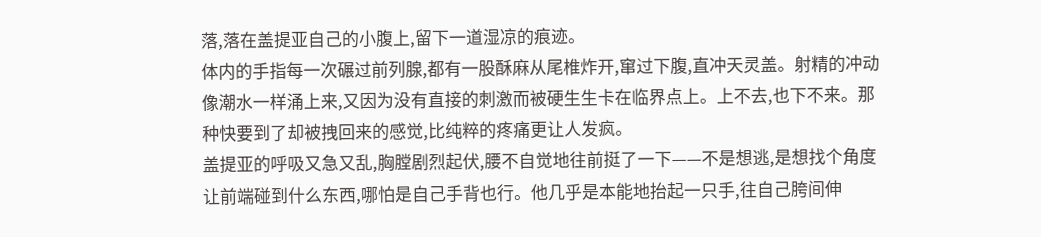落,落在盖提亚自己的小腹上,留下一道湿凉的痕迹。
体内的手指每一次碾过前列腺,都有一股酥麻从尾椎炸开,窜过下腹,直冲天灵盖。射精的冲动像潮水一样涌上来,又因为没有直接的刺激而被硬生生卡在临界点上。上不去,也下不来。那种快要到了却被拽回来的感觉,比纯粹的疼痛更让人发疯。
盖提亚的呼吸又急又乱,胸膛剧烈起伏,腰不自觉地往前挺了一下——不是想逃,是想找个角度让前端碰到什么东西,哪怕是自己手背也行。他几乎是本能地抬起一只手,往自己胯间伸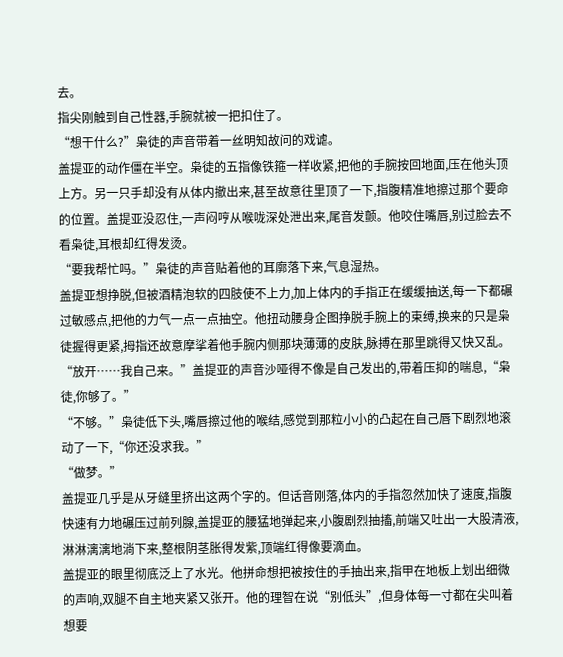去。
指尖刚触到自己性器,手腕就被一把扣住了。
“想干什么?”枭徒的声音带着一丝明知故问的戏谑。
盖提亚的动作僵在半空。枭徒的五指像铁箍一样收紧,把他的手腕按回地面,压在他头顶上方。另一只手却没有从体内撤出来,甚至故意往里顶了一下,指腹精准地擦过那个要命的位置。盖提亚没忍住,一声闷哼从喉咙深处泄出来,尾音发颤。他咬住嘴唇,别过脸去不看枭徒,耳根却红得发烫。
“要我帮忙吗。”枭徒的声音贴着他的耳廓落下来,气息湿热。
盖提亚想挣脱,但被酒精泡软的四肢使不上力,加上体内的手指正在缓缓抽送,每一下都碾过敏感点,把他的力气一点一点抽空。他扭动腰身企图挣脱手腕上的束缚,换来的只是枭徒握得更紧,拇指还故意摩挲着他手腕内侧那块薄薄的皮肤,脉搏在那里跳得又快又乱。
“放开……我自己来。”盖提亚的声音沙哑得不像是自己发出的,带着压抑的喘息,“枭徒,你够了。”
“不够。”枭徒低下头,嘴唇擦过他的喉结,感觉到那粒小小的凸起在自己唇下剧烈地滚动了一下,“你还没求我。”
“做梦。”
盖提亚几乎是从牙缝里挤出这两个字的。但话音刚落,体内的手指忽然加快了速度,指腹快速有力地碾压过前列腺,盖提亚的腰猛地弹起来,小腹剧烈抽搐,前端又吐出一大股清液,淋淋漓漓地淌下来,整根阴茎胀得发紫,顶端红得像要滴血。
盖提亚的眼里彻底泛上了水光。他拼命想把被按住的手抽出来,指甲在地板上划出细微的声响,双腿不自主地夹紧又张开。他的理智在说“别低头”,但身体每一寸都在尖叫着想要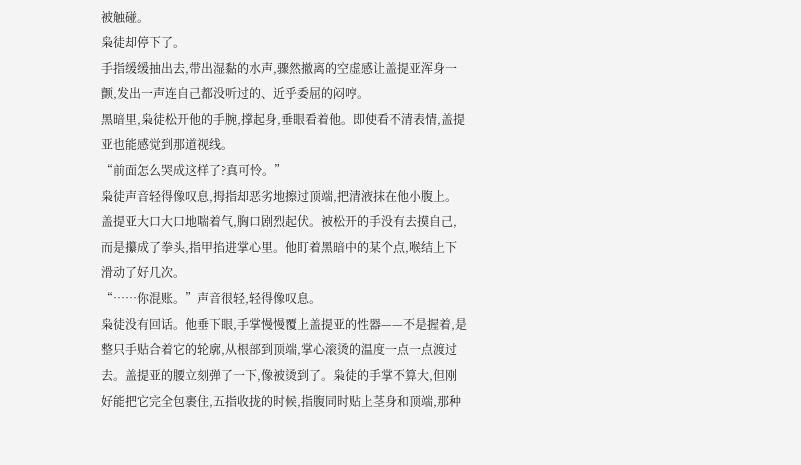被触碰。
枭徒却停下了。
手指缓缓抽出去,带出湿黏的水声,骤然撤离的空虚感让盖提亚浑身一颤,发出一声连自己都没听过的、近乎委屈的闷哼。
黑暗里,枭徒松开他的手腕,撑起身,垂眼看着他。即使看不清表情,盖提亚也能感觉到那道视线。
“前面怎么哭成这样了?真可怜。”
枭徒声音轻得像叹息,拇指却恶劣地擦过顶端,把清液抹在他小腹上。盖提亚大口大口地喘着气,胸口剧烈起伏。被松开的手没有去摸自己,而是攥成了拳头,指甲掐进掌心里。他盯着黑暗中的某个点,喉结上下滑动了好几次。
“……你混账。”声音很轻,轻得像叹息。
枭徒没有回话。他垂下眼,手掌慢慢覆上盖提亚的性器——不是握着,是整只手贴合着它的轮廓,从根部到顶端,掌心滚烫的温度一点一点渡过去。盖提亚的腰立刻弹了一下,像被烫到了。枭徒的手掌不算大,但刚好能把它完全包裹住,五指收拢的时候,指腹同时贴上茎身和顶端,那种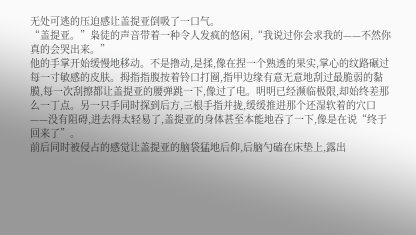无处可逃的压迫感让盖提亚倒吸了一口气。
“盖提亚。”枭徒的声音带着一种令人发疯的悠闲,“我说过你会求我的——不然你真的会哭出来。”
他的手掌开始缓慢地移动。不是撸动,是揉,像在捏一个熟透的果实,掌心的纹路碾过每一寸敏感的皮肤。拇指指腹按着铃口打圈,指甲边缘有意无意地刮过最脆弱的黏膜,每一次刮擦都让盖提亚的腰弹跳一下,像过了电。明明已经濒临极限,却始终差那么一丁点。另一只手同时探到后方,三根手指并拢,缓缓推进那个还湿软着的穴口——没有阻碍,进去得太轻易了,盖提亚的身体甚至本能地吞了一下,像是在说“终于回来了”。
前后同时被侵占的感觉让盖提亚的脑袋猛地后仰,后脑勺磕在床垫上,露出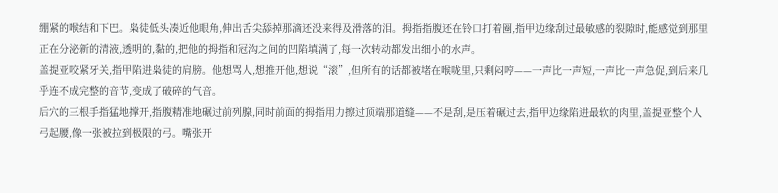绷紧的喉结和下巴。枭徒低头凑近他眼角,伸出舌尖舔掉那滴还没来得及滑落的泪。拇指指腹还在铃口打着圈,指甲边缘刮过最敏感的裂隙时,能感觉到那里正在分泌新的清液,透明的,黏的,把他的拇指和冠沟之间的凹陷填满了,每一次转动都发出细小的水声。
盖提亚咬紧牙关,指甲陷进枭徒的肩膀。他想骂人,想推开他,想说“滚”,但所有的话都被堵在喉咙里,只剩闷哼——一声比一声短,一声比一声急促,到后来几乎连不成完整的音节,变成了破碎的气音。
后穴的三根手指猛地撑开,指腹精准地碾过前列腺,同时前面的拇指用力擦过顶端那道缝——不是刮,是压着碾过去,指甲边缘陷进最软的肉里,盖提亚整个人弓起腰,像一张被拉到极限的弓。嘴张开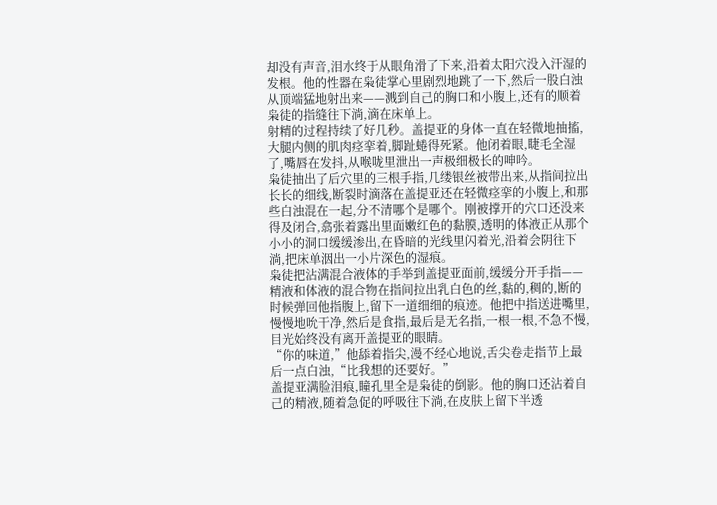却没有声音,泪水终于从眼角滑了下来,沿着太阳穴没入汗湿的发根。他的性器在枭徒掌心里剧烈地跳了一下,然后一股白浊从顶端猛地射出来——溅到自己的胸口和小腹上,还有的顺着枭徒的指缝往下淌,滴在床单上。
射精的过程持续了好几秒。盖提亚的身体一直在轻微地抽搐,大腿内侧的肌肉痉挛着,脚趾蜷得死紧。他闭着眼,睫毛全湿了,嘴唇在发抖,从喉咙里泄出一声极细极长的呻吟。
枭徒抽出了后穴里的三根手指,几缕银丝被带出来,从指间拉出长长的细线,断裂时滴落在盖提亚还在轻微痉挛的小腹上,和那些白浊混在一起,分不清哪个是哪个。刚被撑开的穴口还没来得及闭合,翕张着露出里面嫩红色的黏膜,透明的体液正从那个小小的洞口缓缓渗出,在昏暗的光线里闪着光,沿着会阴往下淌,把床单洇出一小片深色的湿痕。
枭徒把沾满混合液体的手举到盖提亚面前,缓缓分开手指——精液和体液的混合物在指间拉出乳白色的丝,黏的,稠的,断的时候弹回他指腹上,留下一道细细的痕迹。他把中指送进嘴里,慢慢地吮干净,然后是食指,最后是无名指,一根一根,不急不慢,目光始终没有离开盖提亚的眼睛。
“你的味道,”他舔着指尖,漫不经心地说,舌尖卷走指节上最后一点白浊,“比我想的还要好。”
盖提亚满脸泪痕,瞳孔里全是枭徒的倒影。他的胸口还沾着自己的精液,随着急促的呼吸往下淌,在皮肤上留下半透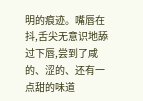明的痕迹。嘴唇在抖,舌尖无意识地舔过下唇,尝到了咸的、涩的、还有一点甜的味道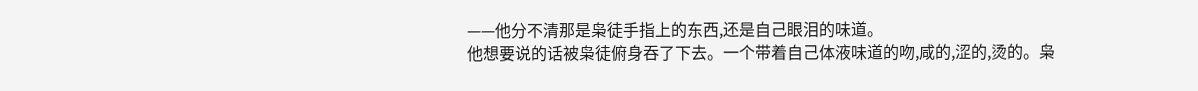——他分不清那是枭徒手指上的东西,还是自己眼泪的味道。
他想要说的话被枭徒俯身吞了下去。一个带着自己体液味道的吻,咸的,涩的,烫的。枭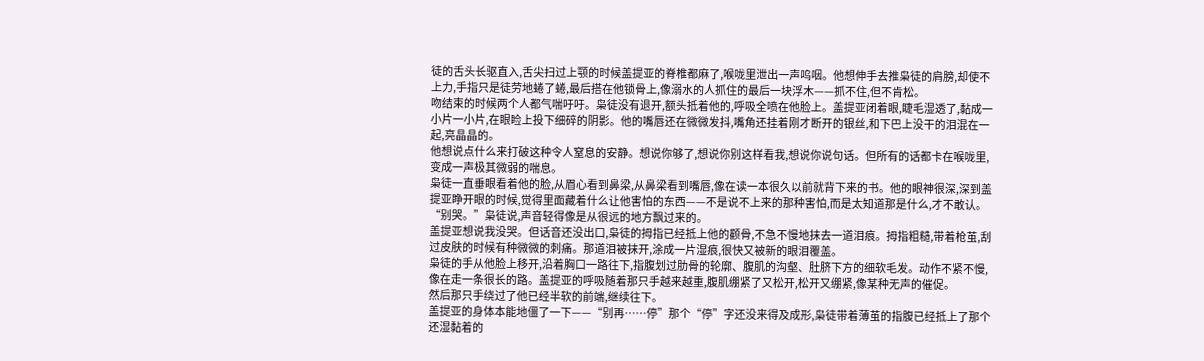徒的舌头长驱直入,舌尖扫过上颚的时候盖提亚的脊椎都麻了,喉咙里泄出一声呜咽。他想伸手去推枭徒的肩膀,却使不上力,手指只是徒劳地蜷了蜷,最后搭在他锁骨上,像溺水的人抓住的最后一块浮木——抓不住,但不肯松。
吻结束的时候两个人都气喘吁吁。枭徒没有退开,额头抵着他的,呼吸全喷在他脸上。盖提亚闭着眼,睫毛湿透了,黏成一小片一小片,在眼睑上投下细碎的阴影。他的嘴唇还在微微发抖,嘴角还挂着刚才断开的银丝,和下巴上没干的泪混在一起,亮晶晶的。
他想说点什么来打破这种令人窒息的安静。想说你够了,想说你别这样看我,想说你说句话。但所有的话都卡在喉咙里,变成一声极其微弱的喘息。
枭徒一直垂眼看着他的脸,从眉心看到鼻梁,从鼻梁看到嘴唇,像在读一本很久以前就背下来的书。他的眼神很深,深到盖提亚睁开眼的时候,觉得里面藏着什么让他害怕的东西——不是说不上来的那种害怕,而是太知道那是什么,才不敢认。
“别哭。”枭徒说,声音轻得像是从很远的地方飘过来的。
盖提亚想说我没哭。但话音还没出口,枭徒的拇指已经抵上他的颧骨,不急不慢地抹去一道泪痕。拇指粗糙,带着枪茧,刮过皮肤的时候有种微微的刺痛。那道泪被抹开,涂成一片湿痕,很快又被新的眼泪覆盖。
枭徒的手从他脸上移开,沿着胸口一路往下,指腹划过肋骨的轮廓、腹肌的沟壑、肚脐下方的细软毛发。动作不紧不慢,像在走一条很长的路。盖提亚的呼吸随着那只手越来越重,腹肌绷紧了又松开,松开又绷紧,像某种无声的催促。
然后那只手绕过了他已经半软的前端,继续往下。
盖提亚的身体本能地僵了一下——“别再……停”那个“停”字还没来得及成形,枭徒带着薄茧的指腹已经抵上了那个还湿黏着的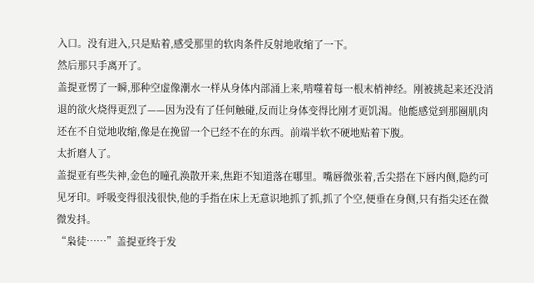入口。没有进入,只是贴着,感受那里的软肉条件反射地收缩了一下。
然后那只手离开了。
盖提亚愣了一瞬,那种空虚像潮水一样从身体内部涌上来,啃噬着每一根末梢神经。刚被挑起来还没消退的欲火烧得更烈了——因为没有了任何触碰,反而让身体变得比刚才更饥渴。他能感觉到那圈肌肉还在不自觉地收缩,像是在挽留一个已经不在的东西。前端半软不硬地贴着下腹。
太折磨人了。
盖提亚有些失神,金色的瞳孔涣散开来,焦距不知道落在哪里。嘴唇微张着,舌尖搭在下唇内侧,隐约可见牙印。呼吸变得很浅很快,他的手指在床上无意识地抓了抓,抓了个空,便垂在身侧,只有指尖还在微微发抖。
“枭徒……”盖提亚终于发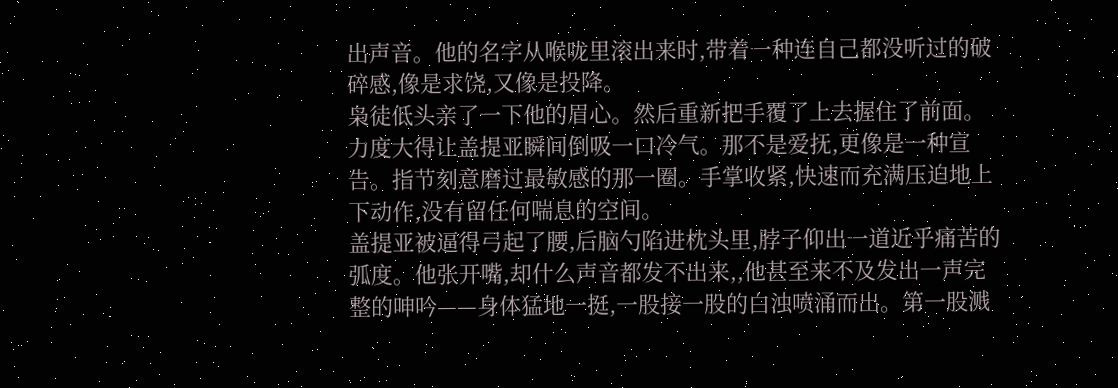出声音。他的名字从喉咙里滚出来时,带着一种连自己都没听过的破碎感,像是求饶,又像是投降。
枭徒低头亲了一下他的眉心。然后重新把手覆了上去握住了前面。
力度大得让盖提亚瞬间倒吸一口冷气。那不是爱抚,更像是一种宣告。指节刻意磨过最敏感的那一圈。手掌收紧,快速而充满压迫地上下动作,没有留任何喘息的空间。
盖提亚被逼得弓起了腰,后脑勺陷进枕头里,脖子仰出一道近乎痛苦的弧度。他张开嘴,却什么声音都发不出来,,他甚至来不及发出一声完整的呻吟——身体猛地一挺,一股接一股的白浊喷涌而出。第一股溅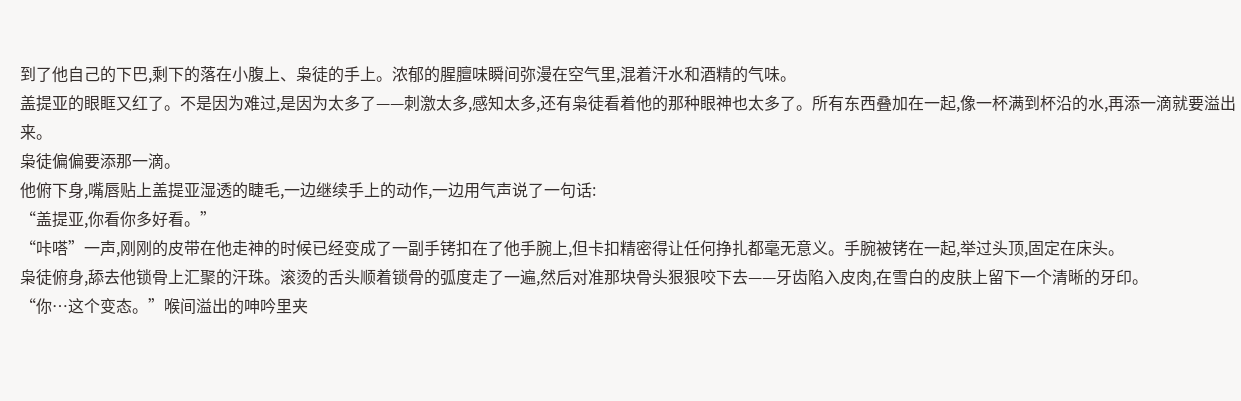到了他自己的下巴,剩下的落在小腹上、枭徒的手上。浓郁的腥膻味瞬间弥漫在空气里,混着汗水和酒精的气味。
盖提亚的眼眶又红了。不是因为难过,是因为太多了——刺激太多,感知太多,还有枭徒看着他的那种眼神也太多了。所有东西叠加在一起,像一杯满到杯沿的水,再添一滴就要溢出来。
枭徒偏偏要添那一滴。
他俯下身,嘴唇贴上盖提亚湿透的睫毛,一边继续手上的动作,一边用气声说了一句话:
“盖提亚,你看你多好看。”
“咔嗒”一声,刚刚的皮带在他走神的时候已经变成了一副手铐扣在了他手腕上,但卡扣精密得让任何挣扎都毫无意义。手腕被铐在一起,举过头顶,固定在床头。
枭徒俯身,舔去他锁骨上汇聚的汗珠。滚烫的舌头顺着锁骨的弧度走了一遍,然后对准那块骨头狠狠咬下去——牙齿陷入皮肉,在雪白的皮肤上留下一个清晰的牙印。
“你…这个变态。”喉间溢出的呻吟里夹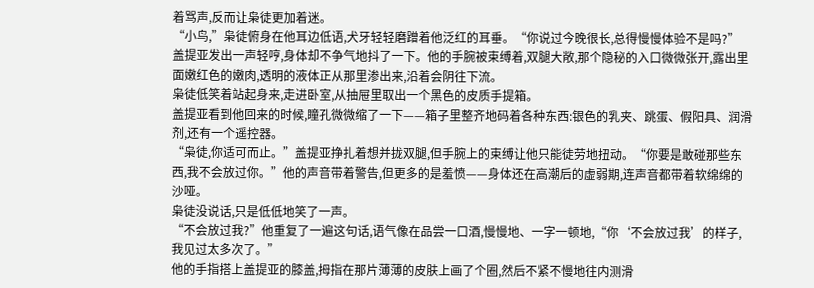着骂声,反而让枭徒更加着迷。
“小鸟,”枭徒俯身在他耳边低语,犬牙轻轻磨蹭着他泛红的耳垂。“你说过今晚很长,总得慢慢体验不是吗?”
盖提亚发出一声轻哼,身体却不争气地抖了一下。他的手腕被束缚着,双腿大敞,那个隐秘的入口微微张开,露出里面嫩红色的嫩肉,透明的液体正从那里渗出来,沿着会阴往下流。
枭徒低笑着站起身来,走进卧室,从抽屉里取出一个黑色的皮质手提箱。
盖提亚看到他回来的时候,瞳孔微微缩了一下——箱子里整齐地码着各种东西:银色的乳夹、跳蛋、假阳具、润滑剂,还有一个遥控器。
“枭徒,你适可而止。”盖提亚挣扎着想并拢双腿,但手腕上的束缚让他只能徒劳地扭动。“你要是敢碰那些东西,我不会放过你。”他的声音带着警告,但更多的是羞愤——身体还在高潮后的虚弱期,连声音都带着软绵绵的沙哑。
枭徒没说话,只是低低地笑了一声。
“不会放过我?”他重复了一遍这句话,语气像在品尝一口酒,慢慢地、一字一顿地,“你‘不会放过我’的样子,我见过太多次了。”
他的手指搭上盖提亚的膝盖,拇指在那片薄薄的皮肤上画了个圈,然后不紧不慢地往内测滑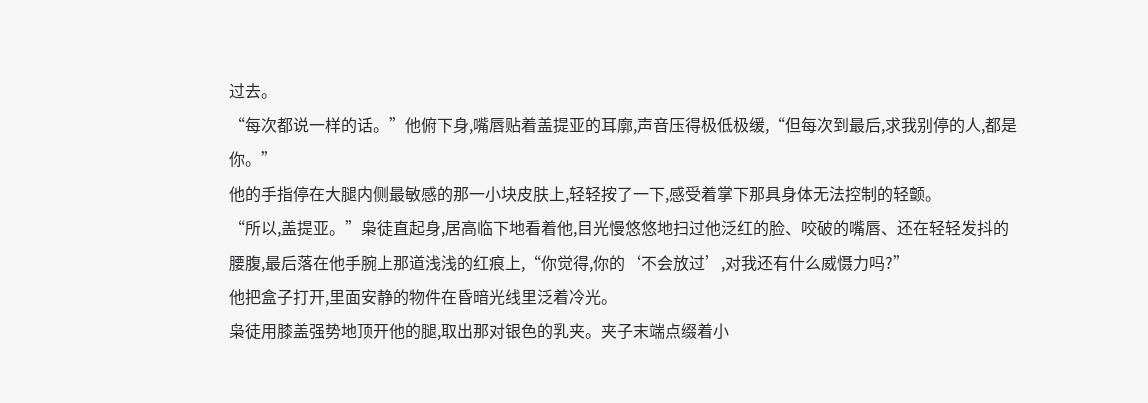过去。
“每次都说一样的话。”他俯下身,嘴唇贴着盖提亚的耳廓,声音压得极低极缓,“但每次到最后,求我别停的人,都是你。”
他的手指停在大腿内侧最敏感的那一小块皮肤上,轻轻按了一下,感受着掌下那具身体无法控制的轻颤。
“所以,盖提亚。”枭徒直起身,居高临下地看着他,目光慢悠悠地扫过他泛红的脸、咬破的嘴唇、还在轻轻发抖的腰腹,最后落在他手腕上那道浅浅的红痕上,“你觉得,你的‘不会放过’,对我还有什么威慑力吗?”
他把盒子打开,里面安静的物件在昏暗光线里泛着冷光。
枭徒用膝盖强势地顶开他的腿,取出那对银色的乳夹。夹子末端点缀着小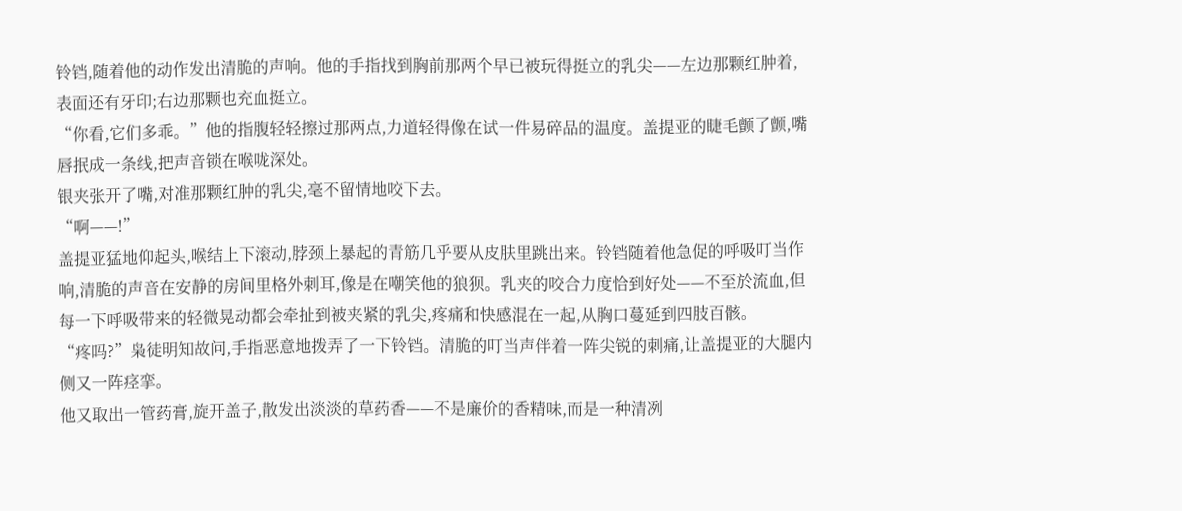铃铛,随着他的动作发出清脆的声响。他的手指找到胸前那两个早已被玩得挺立的乳尖——左边那颗红肿着,表面还有牙印;右边那颗也充血挺立。
“你看,它们多乖。”他的指腹轻轻擦过那两点,力道轻得像在试一件易碎品的温度。盖提亚的睫毛颤了颤,嘴唇抿成一条线,把声音锁在喉咙深处。
银夹张开了嘴,对准那颗红肿的乳尖,毫不留情地咬下去。
“啊——!”
盖提亚猛地仰起头,喉结上下滚动,脖颈上暴起的青筋几乎要从皮肤里跳出来。铃铛随着他急促的呼吸叮当作响,清脆的声音在安静的房间里格外刺耳,像是在嘲笑他的狼狈。乳夹的咬合力度恰到好处——不至於流血,但每一下呼吸带来的轻微晃动都会牵扯到被夹紧的乳尖,疼痛和快感混在一起,从胸口蔓延到四肢百骸。
“疼吗?”枭徒明知故问,手指恶意地拨弄了一下铃铛。清脆的叮当声伴着一阵尖锐的刺痛,让盖提亚的大腿内侧又一阵痉挛。
他又取出一管药膏,旋开盖子,散发出淡淡的草药香——不是廉价的香精味,而是一种清冽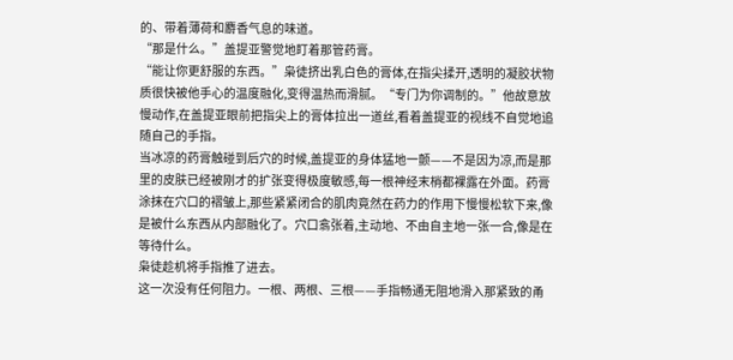的、带着薄荷和麝香气息的味道。
“那是什么。”盖提亚警觉地盯着那管药膏。
“能让你更舒服的东西。”枭徒挤出乳白色的膏体,在指尖揉开,透明的凝胶状物质很快被他手心的温度融化,变得温热而滑腻。“专门为你调制的。”他故意放慢动作,在盖提亚眼前把指尖上的膏体拉出一道丝,看着盖提亚的视线不自觉地追随自己的手指。
当冰凉的药膏触碰到后穴的时候,盖提亚的身体猛地一颤——不是因为凉,而是那里的皮肤已经被刚才的扩张变得极度敏感,每一根神经末梢都裸露在外面。药膏涂抹在穴口的褶皱上,那些紧紧闭合的肌肉竟然在药力的作用下慢慢松软下来,像是被什么东西从内部融化了。穴口翕张着,主动地、不由自主地一张一合,像是在等待什么。
枭徒趁机将手指推了进去。
这一次没有任何阻力。一根、两根、三根——手指畅通无阻地滑入那紧致的甬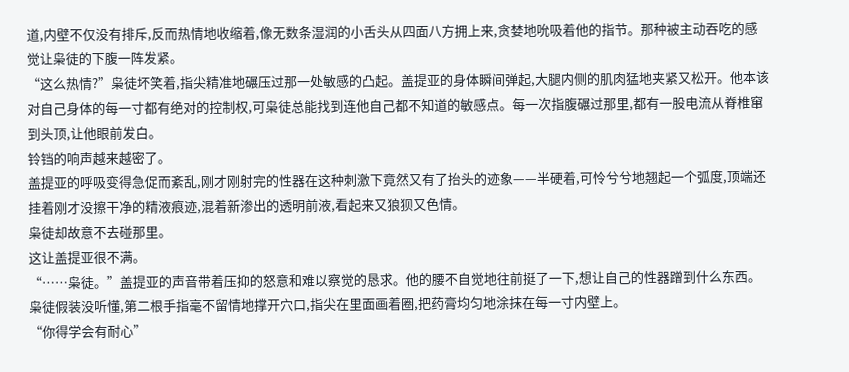道,内壁不仅没有排斥,反而热情地收缩着,像无数条湿润的小舌头从四面八方拥上来,贪婪地吮吸着他的指节。那种被主动吞吃的感觉让枭徒的下腹一阵发紧。
“这么热情?”枭徒坏笑着,指尖精准地碾压过那一处敏感的凸起。盖提亚的身体瞬间弹起,大腿内侧的肌肉猛地夹紧又松开。他本该对自己身体的每一寸都有绝对的控制权,可枭徒总能找到连他自己都不知道的敏感点。每一次指腹碾过那里,都有一股电流从脊椎窜到头顶,让他眼前发白。
铃铛的响声越来越密了。
盖提亚的呼吸变得急促而紊乱,刚才刚射完的性器在这种刺激下竟然又有了抬头的迹象——半硬着,可怜兮兮地翘起一个弧度,顶端还挂着刚才没擦干净的精液痕迹,混着新渗出的透明前液,看起来又狼狈又色情。
枭徒却故意不去碰那里。
这让盖提亚很不满。
“……枭徒。”盖提亚的声音带着压抑的怒意和难以察觉的恳求。他的腰不自觉地往前挺了一下,想让自己的性器蹭到什么东西。
枭徒假装没听懂,第二根手指毫不留情地撑开穴口,指尖在里面画着圈,把药膏均匀地涂抹在每一寸内壁上。
“你得学会有耐心”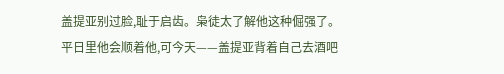盖提亚别过脸,耻于启齿。枭徒太了解他这种倔强了。平日里他会顺着他,可今天——盖提亚背着自己去酒吧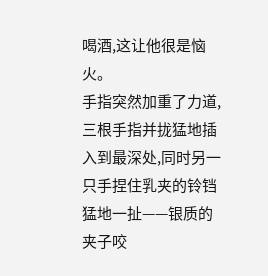喝酒,这让他很是恼火。
手指突然加重了力道,三根手指并拢猛地插入到最深处,同时另一只手捏住乳夹的铃铛猛地一扯——银质的夹子咬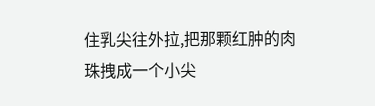住乳尖往外拉,把那颗红肿的肉珠拽成一个小尖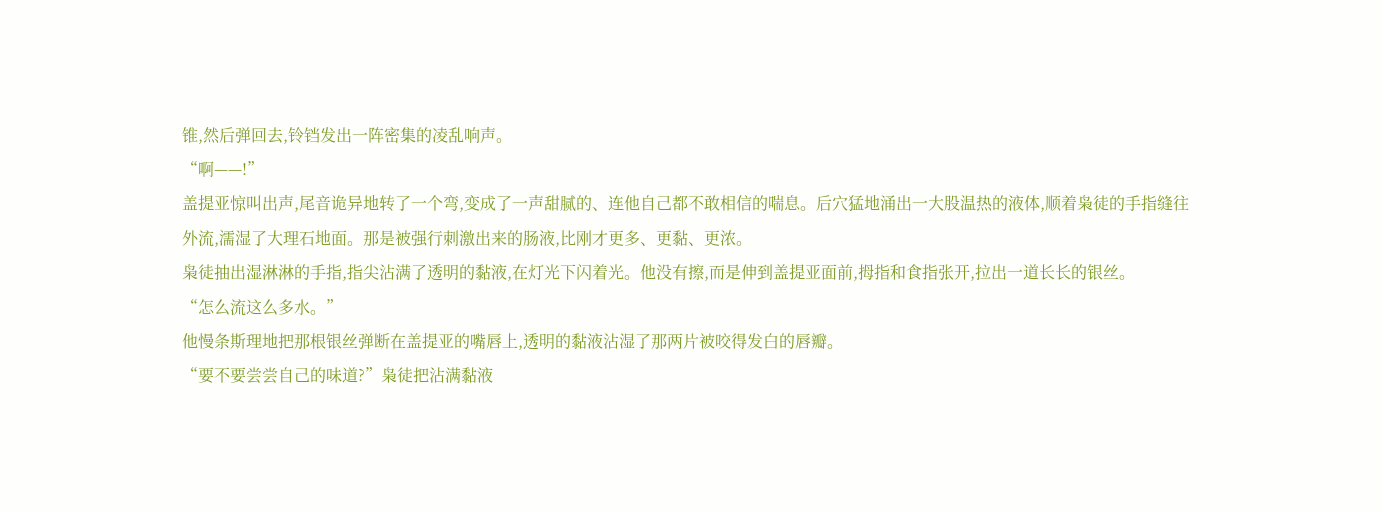锥,然后弹回去,铃铛发出一阵密集的凌乱响声。
“啊——!”
盖提亚惊叫出声,尾音诡异地转了一个弯,变成了一声甜腻的、连他自己都不敢相信的喘息。后穴猛地涌出一大股温热的液体,顺着枭徒的手指缝往外流,濡湿了大理石地面。那是被强行刺激出来的肠液,比刚才更多、更黏、更浓。
枭徒抽出湿淋淋的手指,指尖沾满了透明的黏液,在灯光下闪着光。他没有擦,而是伸到盖提亚面前,拇指和食指张开,拉出一道长长的银丝。
“怎么流这么多水。”
他慢条斯理地把那根银丝弹断在盖提亚的嘴唇上,透明的黏液沾湿了那两片被咬得发白的唇瓣。
“要不要尝尝自己的味道?”枭徒把沾满黏液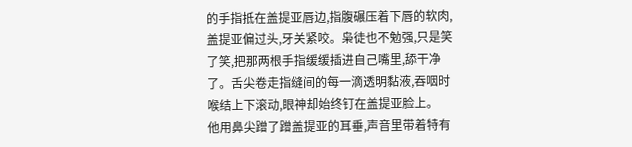的手指抵在盖提亚唇边,指腹碾压着下唇的软肉,盖提亚偏过头,牙关紧咬。枭徒也不勉强,只是笑了笑,把那两根手指缓缓插进自己嘴里,舔干净了。舌尖卷走指缝间的每一滴透明黏液,吞咽时喉结上下滚动,眼神却始终钉在盖提亚脸上。
他用鼻尖蹭了蹭盖提亚的耳垂,声音里带着特有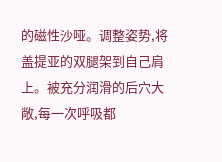的磁性沙哑。调整姿势,将盖提亚的双腿架到自己肩上。被充分润滑的后穴大敞,每一次呼吸都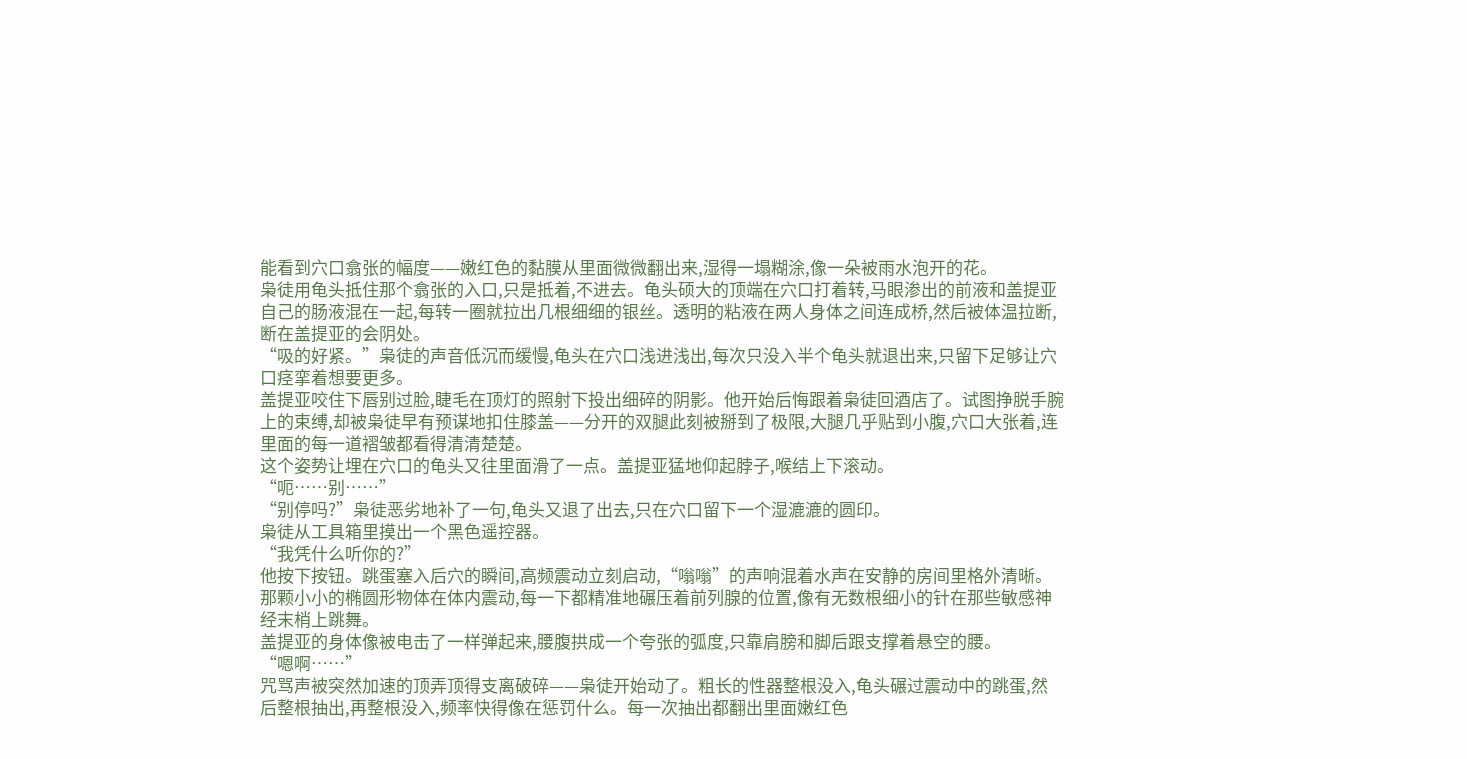能看到穴口翕张的幅度——嫩红色的黏膜从里面微微翻出来,湿得一塌糊涂,像一朵被雨水泡开的花。
枭徒用龟头抵住那个翕张的入口,只是抵着,不进去。龟头硕大的顶端在穴口打着转,马眼渗出的前液和盖提亚自己的肠液混在一起,每转一圈就拉出几根细细的银丝。透明的粘液在两人身体之间连成桥,然后被体温拉断,断在盖提亚的会阴处。
“吸的好紧。”枭徒的声音低沉而缓慢,龟头在穴口浅进浅出,每次只没入半个龟头就退出来,只留下足够让穴口痉挛着想要更多。
盖提亚咬住下唇别过脸,睫毛在顶灯的照射下投出细碎的阴影。他开始后悔跟着枭徒回酒店了。试图挣脱手腕上的束缚,却被枭徒早有预谋地扣住膝盖——分开的双腿此刻被掰到了极限,大腿几乎贴到小腹,穴口大张着,连里面的每一道褶皱都看得清清楚楚。
这个姿势让埋在穴口的龟头又往里面滑了一点。盖提亚猛地仰起脖子,喉结上下滚动。
“呃……别……”
“别停吗?”枭徒恶劣地补了一句,龟头又退了出去,只在穴口留下一个湿漉漉的圆印。
枭徒从工具箱里摸出一个黑色遥控器。
“我凭什么听你的?”
他按下按钮。跳蛋塞入后穴的瞬间,高频震动立刻启动,“嗡嗡”的声响混着水声在安静的房间里格外清晰。那颗小小的椭圆形物体在体内震动,每一下都精准地碾压着前列腺的位置,像有无数根细小的针在那些敏感神经末梢上跳舞。
盖提亚的身体像被电击了一样弹起来,腰腹拱成一个夸张的弧度,只靠肩膀和脚后跟支撑着悬空的腰。
“嗯啊……”
咒骂声被突然加速的顶弄顶得支离破碎——枭徒开始动了。粗长的性器整根没入,龟头碾过震动中的跳蛋,然后整根抽出,再整根没入,频率快得像在惩罚什么。每一次抽出都翻出里面嫩红色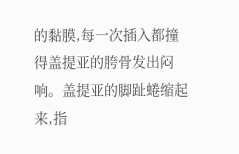的黏膜,每一次插入都撞得盖提亚的胯骨发出闷响。盖提亚的脚趾蜷缩起来,指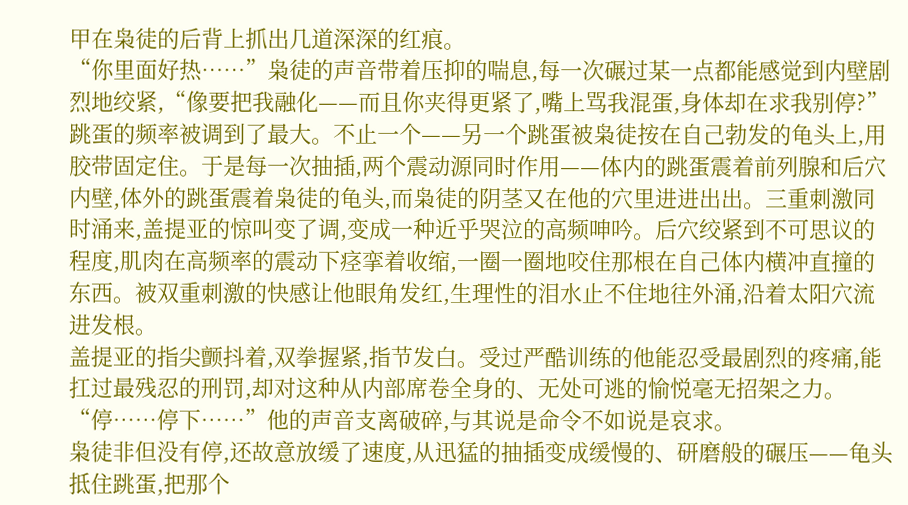甲在枭徒的后背上抓出几道深深的红痕。
“你里面好热……”枭徒的声音带着压抑的喘息,每一次碾过某一点都能感觉到内壁剧烈地绞紧,“像要把我融化——而且你夹得更紧了,嘴上骂我混蛋,身体却在求我别停?”
跳蛋的频率被调到了最大。不止一个——另一个跳蛋被枭徒按在自己勃发的龟头上,用胶带固定住。于是每一次抽插,两个震动源同时作用——体内的跳蛋震着前列腺和后穴内壁,体外的跳蛋震着枭徒的龟头,而枭徒的阴茎又在他的穴里进进出出。三重刺激同时涌来,盖提亚的惊叫变了调,变成一种近乎哭泣的高频呻吟。后穴绞紧到不可思议的程度,肌肉在高频率的震动下痉挛着收缩,一圈一圈地咬住那根在自己体内横冲直撞的东西。被双重刺激的快感让他眼角发红,生理性的泪水止不住地往外涌,沿着太阳穴流进发根。
盖提亚的指尖颤抖着,双拳握紧,指节发白。受过严酷训练的他能忍受最剧烈的疼痛,能扛过最残忍的刑罚,却对这种从内部席卷全身的、无处可逃的愉悦毫无招架之力。
“停……停下……”他的声音支离破碎,与其说是命令不如说是哀求。
枭徒非但没有停,还故意放缓了速度,从迅猛的抽插变成缓慢的、研磨般的碾压——龟头抵住跳蛋,把那个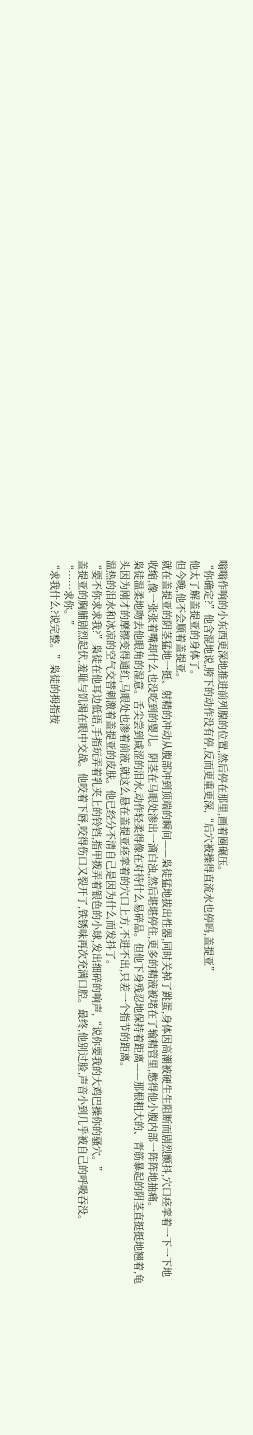嗡嗡作响的小东西更深地推进前列腺的位置,然后停在那里,画着圈碾压。
“你确定?”他含混地说,胯下的动作没有停,反而更重更深,“后穴被操得直流水也停吗,盖提亚”
他太了解盖提亚的身体了。
但今晚,他不会顺着盖提亚。
就在盖提亚的阴茎猛地一挺、射精的冲动从腹部冲到顶端的瞬间——枭徒猛地拔出性器,同时关掉了跳蛋,身体因高潮被硬生生阻断而剧烈颤抖,穴口痉挛着一下一下地收缩,像一张张着嘴却什么也没吃到的婴儿。阴茎在马眼处渗出一滴白浊,然后堪堪停住,更多的精液被堵在了输精管里,憋得他小腹内部一阵阵地抽痛。
枭徒温柔地吻去他眼角的湿意。舌尖尝到咸涩的泪水,动作轻柔得像在对待什么易碎品。但他下身残忍地保持着距离——那根粗大的、青筋暴起的阴茎直挺挺地翘着,龟头因为刚才的摩擦变得通红,马眼处也渗着前液,就这么悬在盖提亚痉挛着的穴口上方,不进不出,只差一个指节的距离。
温热的泪水和冰凉的空气交替刺激着盖提亚的皮肤。他已经分不清自己是因为什么而发抖了。
“要不你求求我?”枭徒在他耳边低语,手指玩弄着乳夹上的铃铛,指甲拨弄着银色的小球,发出细碎的响声,“说你要我的大鸡巴操你的骚穴。”
盖提亚的胸脯剧烈起伏,羞耻与饥渴在眼中交战。他咬着下唇,咬得伤口又裂开了,铁锈味再次充满口腔。最终,他别过脸,声音小到几乎被自己的呼吸吞没。
“……求你。”
“求我什么?说完整。”枭徒的拇指按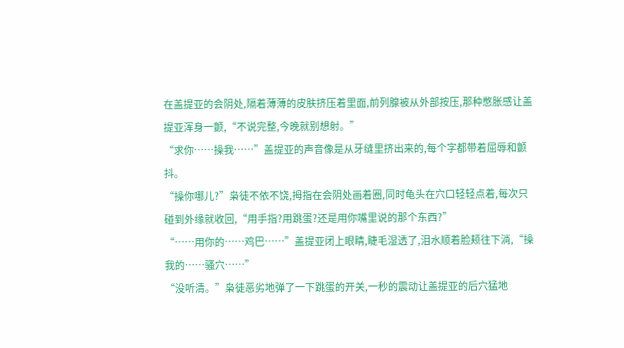在盖提亚的会阴处,隔着薄薄的皮肤挤压着里面,前列腺被从外部按压,那种憋胀感让盖提亚浑身一颤,“不说完整,今晚就别想射。”
“求你……操我……”盖提亚的声音像是从牙缝里挤出来的,每个字都带着屈辱和颤抖。
“操你哪儿?”枭徒不依不饶,拇指在会阴处画着圈,同时龟头在穴口轻轻点着,每次只碰到外缘就收回,“用手指?用跳蛋?还是用你嘴里说的那个东西?”
“……用你的……鸡巴……”盖提亚闭上眼睛,睫毛湿透了,泪水顺着脸颊往下淌,“操我的……骚穴……”
“没听清。”枭徒恶劣地弹了一下跳蛋的开关,一秒的震动让盖提亚的后穴猛地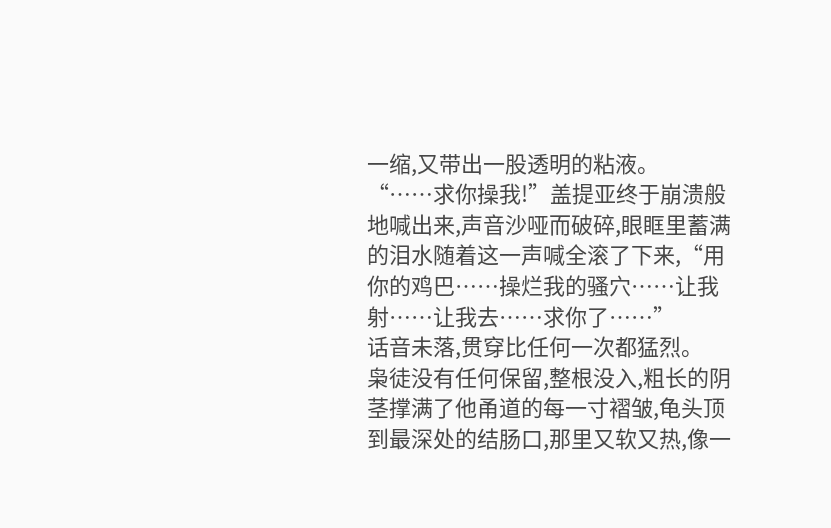一缩,又带出一股透明的粘液。
“……求你操我!”盖提亚终于崩溃般地喊出来,声音沙哑而破碎,眼眶里蓄满的泪水随着这一声喊全滚了下来,“用你的鸡巴……操烂我的骚穴……让我射……让我去……求你了……”
话音未落,贯穿比任何一次都猛烈。
枭徒没有任何保留,整根没入,粗长的阴茎撑满了他甬道的每一寸褶皱,龟头顶到最深处的结肠口,那里又软又热,像一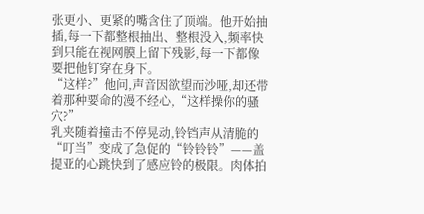张更小、更紧的嘴含住了顶端。他开始抽插,每一下都整根抽出、整根没入,频率快到只能在视网膜上留下残影,每一下都像要把他钉穿在身下。
“这样?”他问,声音因欲望而沙哑,却还带着那种要命的漫不经心,“这样操你的骚穴?”
乳夹随着撞击不停晃动,铃铛声从清脆的“叮当”变成了急促的“铃铃铃”——盖提亚的心跳快到了感应铃的极限。肉体拍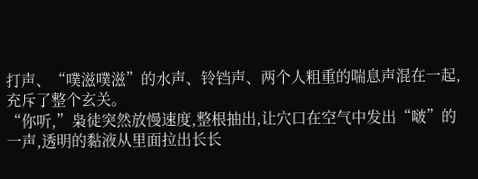打声、“噗滋噗滋”的水声、铃铛声、两个人粗重的喘息声混在一起,充斥了整个玄关。
“你听,”枭徒突然放慢速度,整根抽出,让穴口在空气中发出“啵”的一声,透明的黏液从里面拉出长长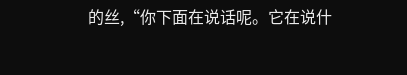的丝,“你下面在说话呢。它在说什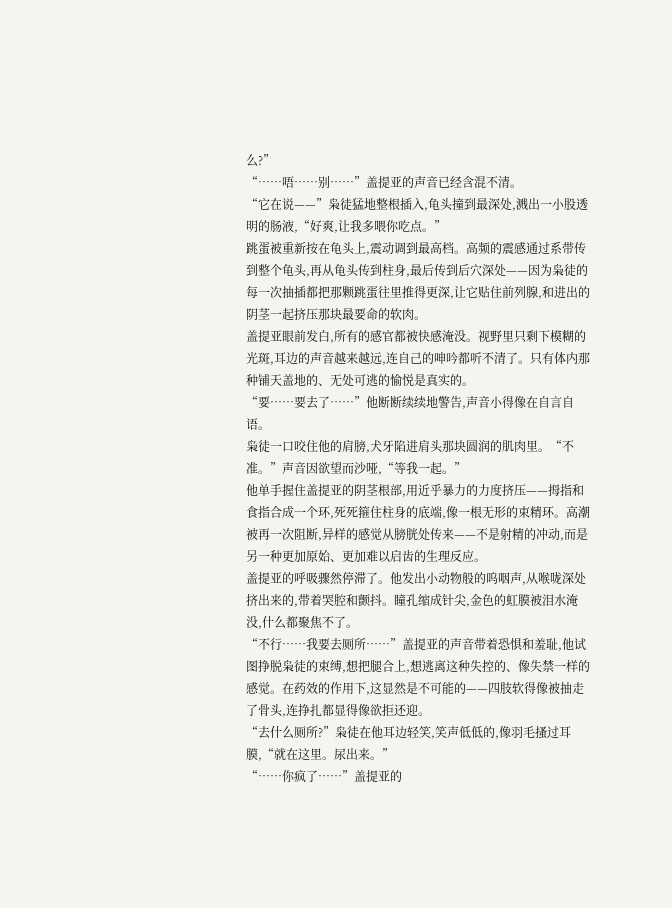么?”
“……唔……别……”盖提亚的声音已经含混不清。
“它在说——”枭徒猛地整根插入,龟头撞到最深处,溅出一小股透明的肠液,“好爽,让我多喂你吃点。”
跳蛋被重新按在龟头上,震动调到最高档。高频的震感通过系带传到整个龟头,再从龟头传到柱身,最后传到后穴深处——因为枭徒的每一次抽插都把那颗跳蛋往里推得更深,让它贴住前列腺,和进出的阴茎一起挤压那块最要命的软肉。
盖提亚眼前发白,所有的感官都被快感淹没。视野里只剩下模糊的光斑,耳边的声音越来越远,连自己的呻吟都听不清了。只有体内那种铺天盖地的、无处可逃的愉悦是真实的。
“要……要去了……”他断断续续地警告,声音小得像在自言自语。
枭徒一口咬住他的肩膀,犬牙陷进肩头那块圆润的肌肉里。“不准。”声音因欲望而沙哑,“等我一起。”
他单手握住盖提亚的阴茎根部,用近乎暴力的力度挤压——拇指和食指合成一个环,死死箍住柱身的底端,像一根无形的束精环。高潮被再一次阻断,异样的感觉从膀胱处传来——不是射精的冲动,而是另一种更加原始、更加难以启齿的生理反应。
盖提亚的呼吸骤然停滞了。他发出小动物般的呜咽声,从喉咙深处挤出来的,带着哭腔和颤抖。瞳孔缩成针尖,金色的虹膜被泪水淹没,什么都聚焦不了。
“不行……我要去厕所……”盖提亚的声音带着恐惧和羞耻,他试图挣脱枭徒的束缚,想把腿合上,想逃离这种失控的、像失禁一样的感觉。在药效的作用下,这显然是不可能的——四肢软得像被抽走了骨头,连挣扎都显得像欲拒还迎。
“去什么厕所?”枭徒在他耳边轻笑,笑声低低的,像羽毛搔过耳膜,“就在这里。尿出来。”
“……你疯了……”盖提亚的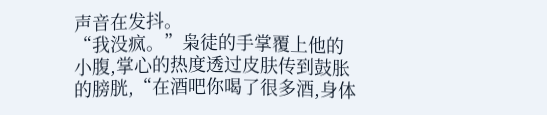声音在发抖。
“我没疯。”枭徒的手掌覆上他的小腹,掌心的热度透过皮肤传到鼓胀的膀胱,“在酒吧你喝了很多酒,身体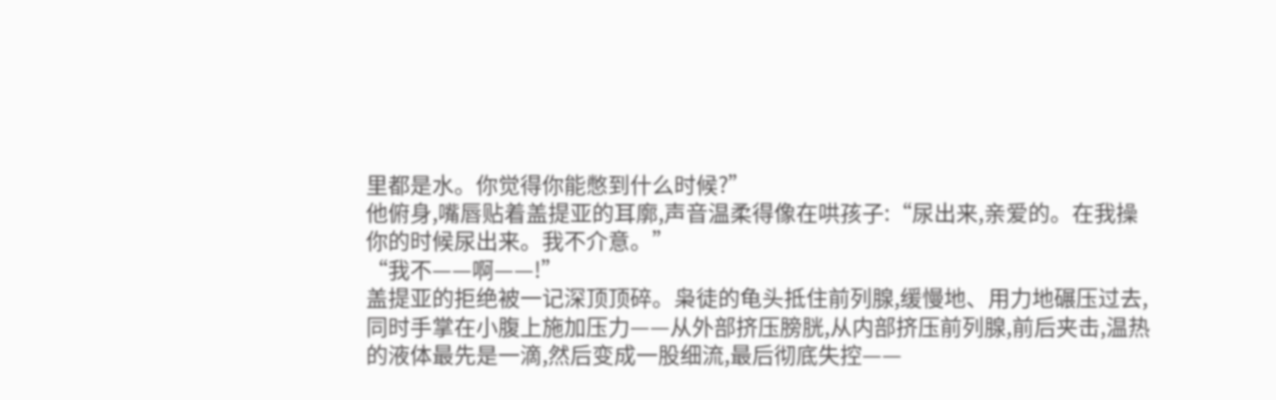里都是水。你觉得你能憋到什么时候?”
他俯身,嘴唇贴着盖提亚的耳廓,声音温柔得像在哄孩子:“尿出来,亲爱的。在我操你的时候尿出来。我不介意。”
“我不——啊——!”
盖提亚的拒绝被一记深顶顶碎。枭徒的龟头抵住前列腺,缓慢地、用力地碾压过去,同时手掌在小腹上施加压力——从外部挤压膀胱,从内部挤压前列腺,前后夹击,温热的液体最先是一滴,然后变成一股细流,最后彻底失控——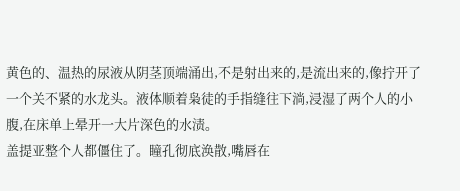黄色的、温热的尿液从阴茎顶端涌出,不是射出来的,是流出来的,像拧开了一个关不紧的水龙头。液体顺着枭徒的手指缝往下淌,浸湿了两个人的小腹,在床单上晕开一大片深色的水渍。
盖提亚整个人都僵住了。瞳孔彻底涣散,嘴唇在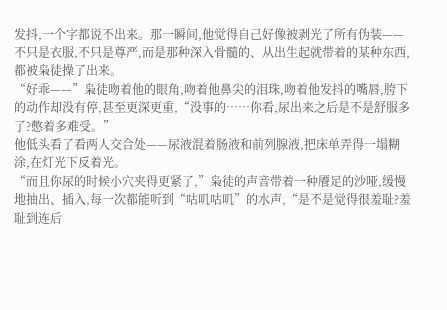发抖,一个字都说不出来。那一瞬间,他觉得自己好像被剥光了所有伪装——不只是衣服,不只是尊严,而是那种深入骨髓的、从出生起就带着的某种东西,都被枭徒操了出来。
“好乖——”枭徒吻着他的眼角,吻着他鼻尖的泪珠,吻着他发抖的嘴唇,胯下的动作却没有停,甚至更深更重,“没事的……你看,尿出来之后是不是舒服多了?憋着多难受。”
他低头看了看两人交合处——尿液混着肠液和前列腺液,把床单弄得一塌糊涂,在灯光下反着光。
“而且你尿的时候小穴夹得更紧了,”枭徒的声音带着一种餍足的沙哑,缓慢地抽出、插入,每一次都能听到“咕叽咕叽”的水声,“是不是觉得很羞耻?羞耻到连后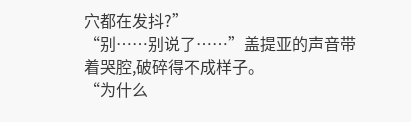穴都在发抖?”
“别……别说了……”盖提亚的声音带着哭腔,破碎得不成样子。
“为什么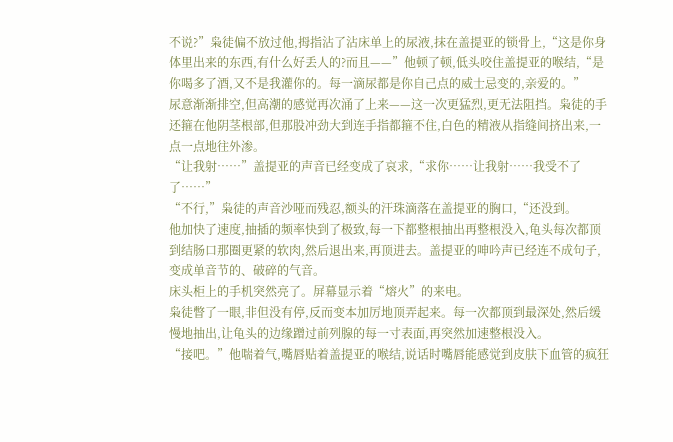不说?”枭徒偏不放过他,拇指沾了沾床单上的尿液,抹在盖提亚的锁骨上,“这是你身体里出来的东西,有什么好丢人的?而且——”他顿了顿,低头咬住盖提亚的喉结,“是你喝多了酒,又不是我灌你的。每一滴尿都是你自己点的威士忌变的,亲爱的。”
尿意渐渐排空,但高潮的感觉再次涌了上来——这一次更猛烈,更无法阻挡。枭徒的手还箍在他阴茎根部,但那股冲劲大到连手指都箍不住,白色的精液从指缝间挤出来,一点一点地往外渗。
“让我射……”盖提亚的声音已经变成了哀求,“求你……让我射……我受不了了……”
“不行,”枭徒的声音沙哑而残忍,额头的汗珠滴落在盖提亚的胸口,“还没到。
他加快了速度,抽插的频率快到了极致,每一下都整根抽出再整根没入,龟头每次都顶到结肠口那圈更紧的软肉,然后退出来,再顶进去。盖提亚的呻吟声已经连不成句子,变成单音节的、破碎的气音。
床头柜上的手机突然亮了。屏幕显示着“熔火”的来电。
枭徒瞥了一眼,非但没有停,反而变本加厉地顶弄起来。每一次都顶到最深处,然后缓慢地抽出,让龟头的边缘蹭过前列腺的每一寸表面,再突然加速整根没入。
“接吧。”他喘着气,嘴唇贴着盖提亚的喉结,说话时嘴唇能感觉到皮肤下血管的疯狂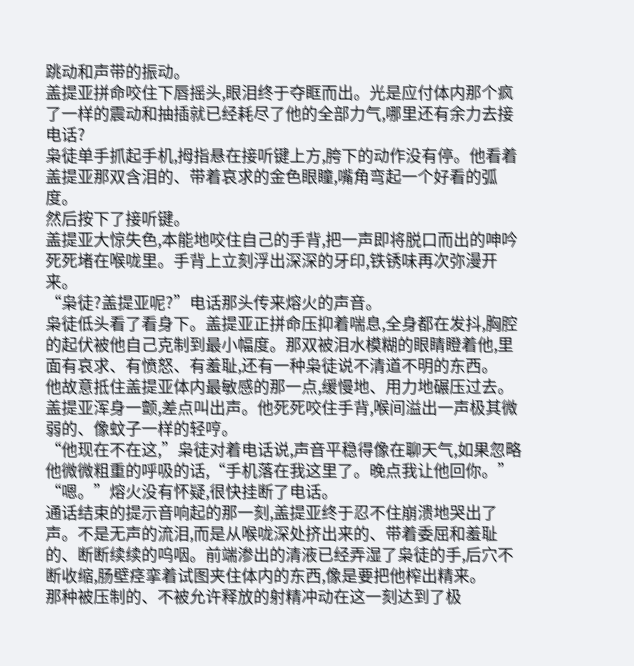跳动和声带的振动。
盖提亚拼命咬住下唇摇头,眼泪终于夺眶而出。光是应付体内那个疯了一样的震动和抽插就已经耗尽了他的全部力气,哪里还有余力去接电话?
枭徒单手抓起手机,拇指悬在接听键上方,胯下的动作没有停。他看着盖提亚那双含泪的、带着哀求的金色眼瞳,嘴角弯起一个好看的弧度。
然后按下了接听键。
盖提亚大惊失色,本能地咬住自己的手背,把一声即将脱口而出的呻吟死死堵在喉咙里。手背上立刻浮出深深的牙印,铁锈味再次弥漫开来。
“枭徒?盖提亚呢?”电话那头传来熔火的声音。
枭徒低头看了看身下。盖提亚正拼命压抑着喘息,全身都在发抖,胸腔的起伏被他自己克制到最小幅度。那双被泪水模糊的眼睛瞪着他,里面有哀求、有愤怒、有羞耻,还有一种枭徒说不清道不明的东西。
他故意抵住盖提亚体内最敏感的那一点,缓慢地、用力地碾压过去。
盖提亚浑身一颤,差点叫出声。他死死咬住手背,喉间溢出一声极其微弱的、像蚊子一样的轻哼。
“他现在不在这,”枭徒对着电话说,声音平稳得像在聊天气,如果忽略他微微粗重的呼吸的话,“手机落在我这里了。晚点我让他回你。”
“嗯。”熔火没有怀疑,很快挂断了电话。
通话结束的提示音响起的那一刻,盖提亚终于忍不住崩溃地哭出了声。不是无声的流泪,而是从喉咙深处挤出来的、带着委屈和羞耻的、断断续续的呜咽。前端渗出的清液已经弄湿了枭徒的手,后穴不断收缩,肠壁痉挛着试图夹住体内的东西,像是要把他榨出精来。
那种被压制的、不被允许释放的射精冲动在这一刻达到了极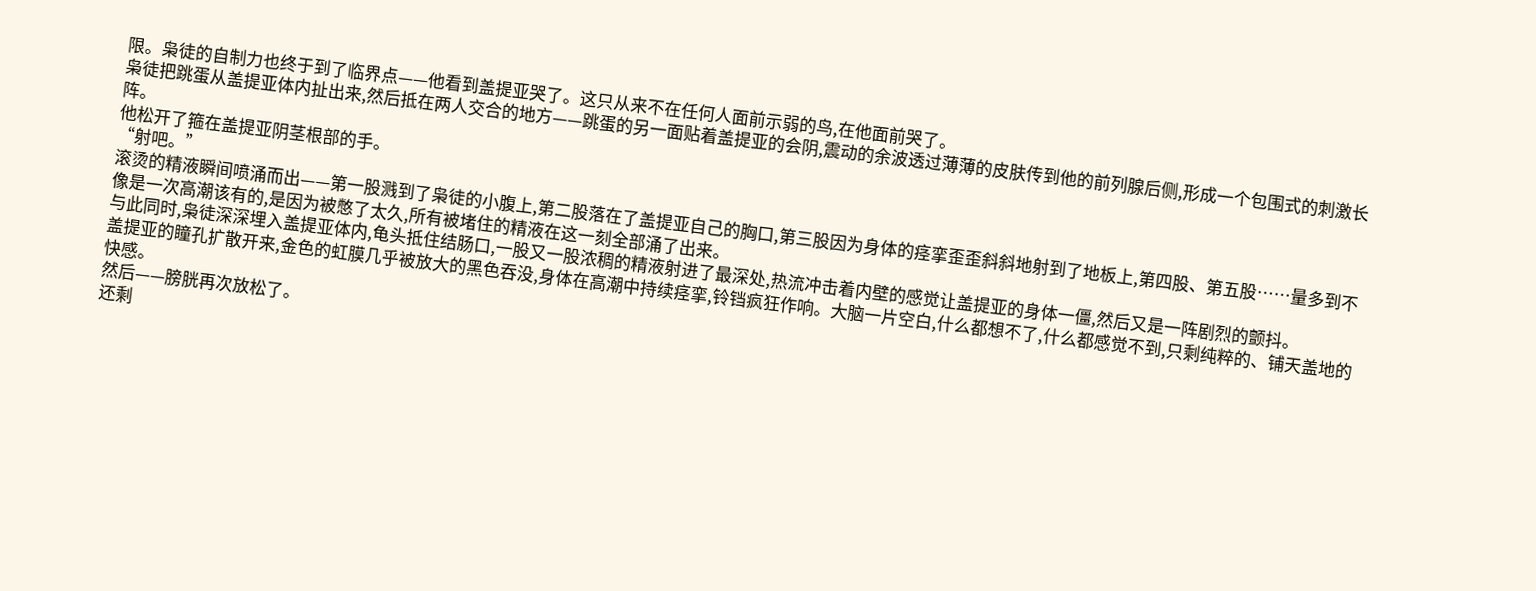限。枭徒的自制力也终于到了临界点——他看到盖提亚哭了。这只从来不在任何人面前示弱的鸟,在他面前哭了。
枭徒把跳蛋从盖提亚体内扯出来,然后抵在两人交合的地方——跳蛋的另一面贴着盖提亚的会阴,震动的余波透过薄薄的皮肤传到他的前列腺后侧,形成一个包围式的刺激长阵。
他松开了箍在盖提亚阴茎根部的手。
“射吧。”
滚烫的精液瞬间喷涌而出——第一股溅到了枭徒的小腹上,第二股落在了盖提亚自己的胸口,第三股因为身体的痉挛歪歪斜斜地射到了地板上,第四股、第五股……量多到不像是一次高潮该有的,是因为被憋了太久,所有被堵住的精液在这一刻全部涌了出来。
与此同时,枭徒深深埋入盖提亚体内,龟头抵住结肠口,一股又一股浓稠的精液射进了最深处,热流冲击着内壁的感觉让盖提亚的身体一僵,然后又是一阵剧烈的颤抖。
盖提亚的瞳孔扩散开来,金色的虹膜几乎被放大的黑色吞没,身体在高潮中持续痉挛,铃铛疯狂作响。大脑一片空白,什么都想不了,什么都感觉不到,只剩纯粹的、铺天盖地的快感。
然后——膀胱再次放松了。
还剩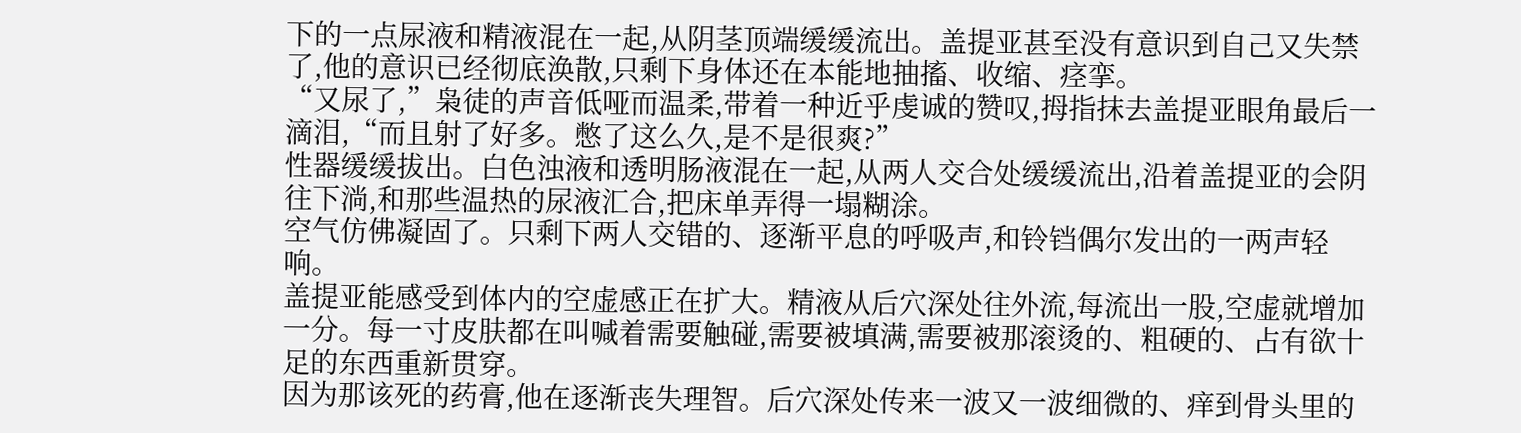下的一点尿液和精液混在一起,从阴茎顶端缓缓流出。盖提亚甚至没有意识到自己又失禁了,他的意识已经彻底涣散,只剩下身体还在本能地抽搐、收缩、痉挛。
“又尿了,”枭徒的声音低哑而温柔,带着一种近乎虔诚的赞叹,拇指抹去盖提亚眼角最后一滴泪,“而且射了好多。憋了这么久,是不是很爽?”
性器缓缓拔出。白色浊液和透明肠液混在一起,从两人交合处缓缓流出,沿着盖提亚的会阴往下淌,和那些温热的尿液汇合,把床单弄得一塌糊涂。
空气仿佛凝固了。只剩下两人交错的、逐渐平息的呼吸声,和铃铛偶尔发出的一两声轻响。
盖提亚能感受到体内的空虚感正在扩大。精液从后穴深处往外流,每流出一股,空虚就增加一分。每一寸皮肤都在叫喊着需要触碰,需要被填满,需要被那滚烫的、粗硬的、占有欲十足的东西重新贯穿。
因为那该死的药膏,他在逐渐丧失理智。后穴深处传来一波又一波细微的、痒到骨头里的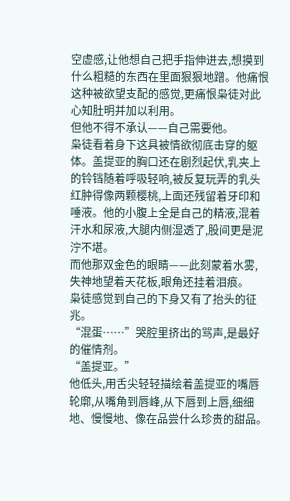空虚感,让他想自己把手指伸进去,想摸到什么粗糙的东西在里面狠狠地蹭。他痛恨这种被欲望支配的感觉,更痛恨枭徒对此心知肚明并加以利用。
但他不得不承认——自己需要他。
枭徒看着身下这具被情欲彻底击穿的躯体。盖提亚的胸口还在剧烈起伏,乳夹上的铃铛随着呼吸轻响,被反复玩弄的乳头红肿得像两颗樱桃,上面还残留着牙印和唾液。他的小腹上全是自己的精液,混着汗水和尿液,大腿内侧湿透了,股间更是泥泞不堪。
而他那双金色的眼睛——此刻蒙着水雾,失神地望着天花板,眼角还挂着泪痕。
枭徒感觉到自己的下身又有了抬头的征兆。
“混蛋……”哭腔里挤出的骂声,是最好的催情剂。
“盖提亚。”
他低头,用舌尖轻轻描绘着盖提亚的嘴唇轮廓,从嘴角到唇峰,从下唇到上唇,细细地、慢慢地、像在品尝什么珍贵的甜品。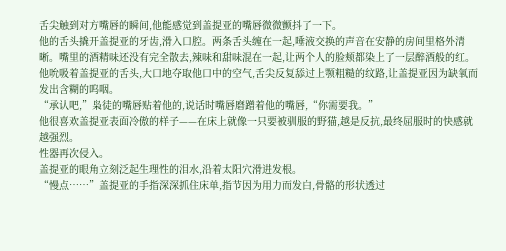舌尖触到对方嘴唇的瞬间,他能感觉到盖提亚的嘴唇微微颤抖了一下。
他的舌头撬开盖提亚的牙齿,滑入口腔。两条舌头缠在一起,唾液交换的声音在安静的房间里格外清晰。嘴里的酒精味还没有完全散去,辣味和甜味混在一起,让两个人的脸颊都染上了一层醉酒般的红。他吮吸着盖提亚的舌头,大口地夺取他口中的空气,舌尖反复舔过上颚粗糙的纹路,让盖提亚因为缺氧而发出含糊的呜咽。
“承认吧,”枭徒的嘴唇贴着他的,说话时嘴唇磨蹭着他的嘴唇,“你需要我。”
他很喜欢盖提亚表面冷傲的样子——在床上就像一只要被驯服的野猫,越是反抗,最终屈服时的快感就越强烈。
性器再次侵入。
盖提亚的眼角立刻泛起生理性的泪水,沿着太阳穴滑进发根。
“慢点……”盖提亚的手指深深抓住床单,指节因为用力而发白,骨骼的形状透过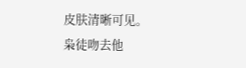皮肤清晰可见。
枭徒吻去他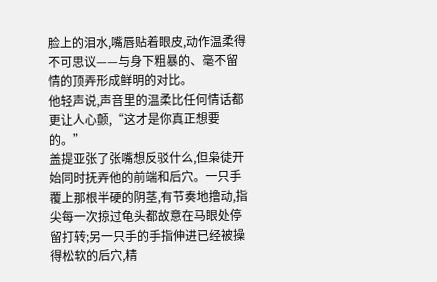脸上的泪水,嘴唇贴着眼皮,动作温柔得不可思议——与身下粗暴的、毫不留情的顶弄形成鲜明的对比。
他轻声说,声音里的温柔比任何情话都更让人心颤,“这才是你真正想要的。”
盖提亚张了张嘴想反驳什么,但枭徒开始同时抚弄他的前端和后穴。一只手覆上那根半硬的阴茎,有节奏地撸动,指尖每一次掠过龟头都故意在马眼处停留打转;另一只手的手指伸进已经被操得松软的后穴,精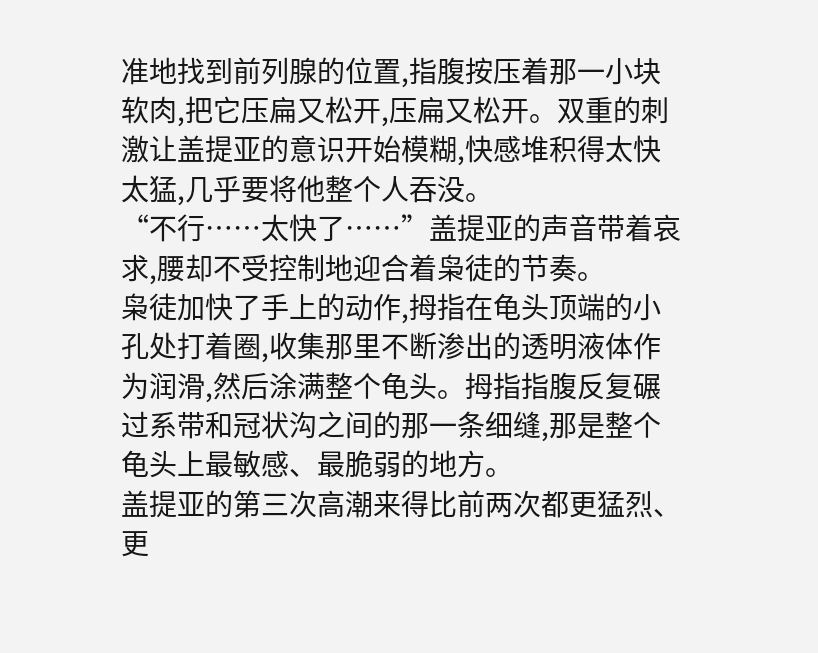准地找到前列腺的位置,指腹按压着那一小块软肉,把它压扁又松开,压扁又松开。双重的刺激让盖提亚的意识开始模糊,快感堆积得太快太猛,几乎要将他整个人吞没。
“不行……太快了……”盖提亚的声音带着哀求,腰却不受控制地迎合着枭徒的节奏。
枭徒加快了手上的动作,拇指在龟头顶端的小孔处打着圈,收集那里不断渗出的透明液体作为润滑,然后涂满整个龟头。拇指指腹反复碾过系带和冠状沟之间的那一条细缝,那是整个龟头上最敏感、最脆弱的地方。
盖提亚的第三次高潮来得比前两次都更猛烈、更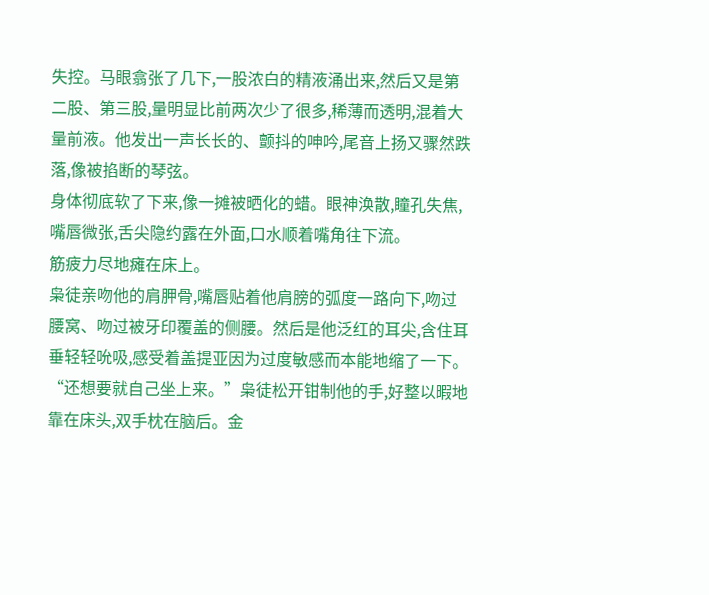失控。马眼翕张了几下,一股浓白的精液涌出来,然后又是第二股、第三股,量明显比前两次少了很多,稀薄而透明,混着大量前液。他发出一声长长的、颤抖的呻吟,尾音上扬又骤然跌落,像被掐断的琴弦。
身体彻底软了下来,像一摊被晒化的蜡。眼神涣散,瞳孔失焦,嘴唇微张,舌尖隐约露在外面,口水顺着嘴角往下流。
筋疲力尽地瘫在床上。
枭徒亲吻他的肩胛骨,嘴唇贴着他肩膀的弧度一路向下,吻过腰窝、吻过被牙印覆盖的侧腰。然后是他泛红的耳尖,含住耳垂轻轻吮吸,感受着盖提亚因为过度敏感而本能地缩了一下。
“还想要就自己坐上来。”枭徒松开钳制他的手,好整以暇地靠在床头,双手枕在脑后。金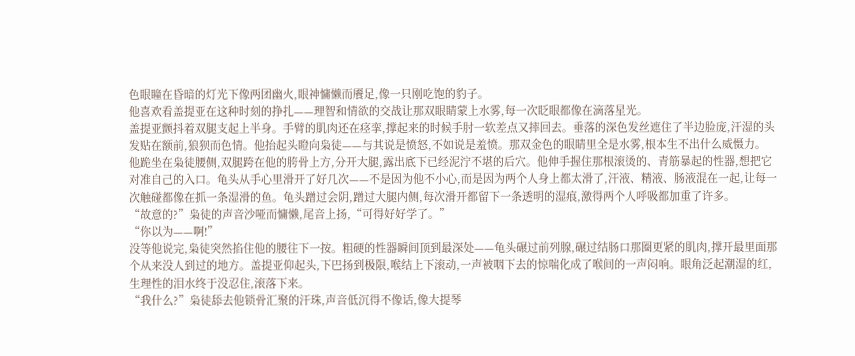色眼瞳在昏暗的灯光下像两团幽火,眼神慵懒而餍足,像一只刚吃饱的豹子。
他喜欢看盖提亚在这种时刻的挣扎——理智和情欲的交战让那双眼睛蒙上水雾,每一次眨眼都像在滴落星光。
盖提亚颤抖着双腿支起上半身。手臂的肌肉还在痉挛,撑起来的时候手肘一软差点又摔回去。垂落的深色发丝遮住了半边脸庞,汗湿的头发贴在额前,狼狈而色情。他抬起头瞪向枭徒——与其说是愤怒,不如说是羞愤。那双金色的眼睛里全是水雾,根本生不出什么威慑力。
他跪坐在枭徒腰侧,双腿跨在他的胯骨上方,分开大腿,露出底下已经泥泞不堪的后穴。他伸手握住那根滚烫的、青筋暴起的性器,想把它对准自己的入口。龟头从手心里滑开了好几次——不是因为他不小心,而是因为两个人身上都太滑了,汗液、精液、肠液混在一起,让每一次触碰都像在抓一条湿滑的鱼。龟头蹭过会阴,蹭过大腿内侧,每次滑开都留下一条透明的湿痕,激得两个人呼吸都加重了许多。
“故意的?”枭徒的声音沙哑而慵懒,尾音上扬,“可得好好学了。”
“你以为——啊!”
没等他说完,枭徒突然掐住他的腰往下一按。粗硬的性器瞬间顶到最深处——龟头碾过前列腺,碾过结肠口那圈更紧的肌肉,撑开最里面那个从来没人到过的地方。盖提亚仰起头,下巴扬到极限,喉结上下滚动,一声被咽下去的惊喘化成了喉间的一声闷响。眼角泛起潮湿的红,生理性的泪水终于没忍住,滚落下来。
“我什么?”枭徒舔去他锁骨汇聚的汗珠,声音低沉得不像话,像大提琴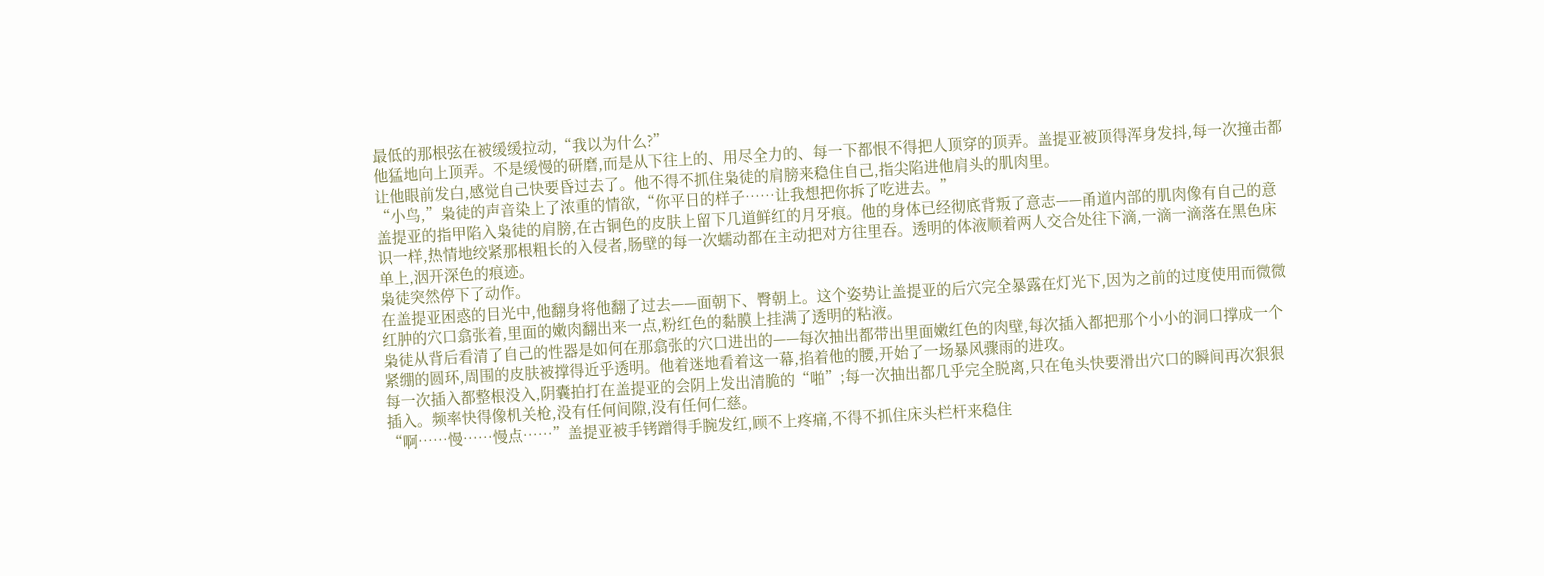最低的那根弦在被缓缓拉动,“我以为什么?”
他猛地向上顶弄。不是缓慢的研磨,而是从下往上的、用尽全力的、每一下都恨不得把人顶穿的顶弄。盖提亚被顶得浑身发抖,每一次撞击都让他眼前发白,感觉自己快要昏过去了。他不得不抓住枭徒的肩膀来稳住自己,指尖陷进他肩头的肌肉里。
“小鸟,”枭徒的声音染上了浓重的情欲,“你平日的样子……让我想把你拆了吃进去。”
盖提亚的指甲陷入枭徒的肩膀,在古铜色的皮肤上留下几道鲜红的月牙痕。他的身体已经彻底背叛了意志——甬道内部的肌肉像有自己的意识一样,热情地绞紧那根粗长的入侵者,肠壁的每一次蠕动都在主动把对方往里吞。透明的体液顺着两人交合处往下滴,一滴一滴落在黑色床单上,洇开深色的痕迹。
枭徒突然停下了动作。
在盖提亚困惑的目光中,他翻身将他翻了过去——面朝下、臀朝上。这个姿势让盖提亚的后穴完全暴露在灯光下,因为之前的过度使用而微微红肿的穴口翕张着,里面的嫩肉翻出来一点,粉红色的黏膜上挂满了透明的粘液。
枭徒从背后看清了自己的性器是如何在那翕张的穴口进出的——每次抽出都带出里面嫩红色的肉壁,每次插入都把那个小小的洞口撑成一个紧绷的圆环,周围的皮肤被撑得近乎透明。他着迷地看着这一幕,掐着他的腰,开始了一场暴风骤雨的进攻。
每一次插入都整根没入,阴囊拍打在盖提亚的会阴上发出清脆的“啪”;每一次抽出都几乎完全脱离,只在龟头快要滑出穴口的瞬间再次狠狠插入。频率快得像机关枪,没有任何间隙,没有任何仁慈。
“啊……慢……慢点……”盖提亚被手铐蹭得手腕发红,顾不上疼痛,不得不抓住床头栏杆来稳住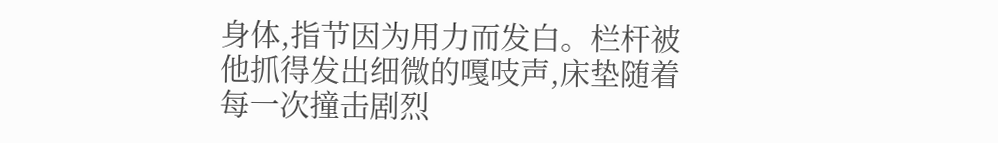身体,指节因为用力而发白。栏杆被他抓得发出细微的嘎吱声,床垫随着每一次撞击剧烈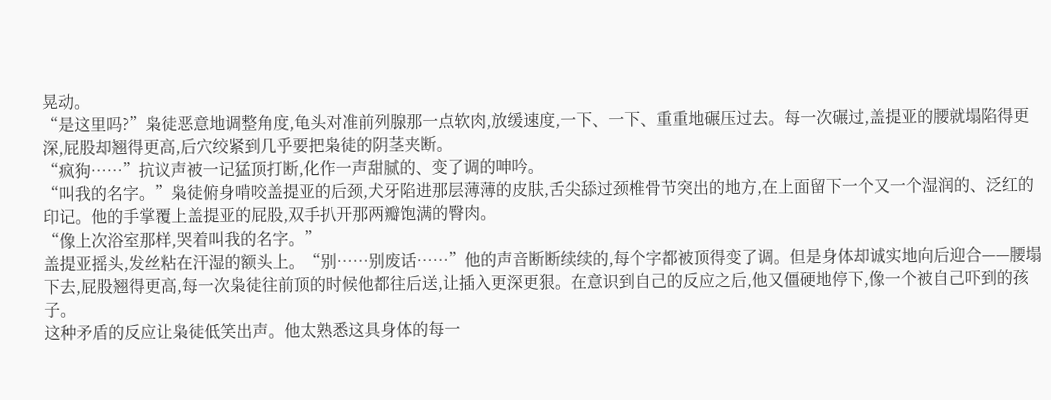晃动。
“是这里吗?”枭徒恶意地调整角度,龟头对准前列腺那一点软肉,放缓速度,一下、一下、重重地碾压过去。每一次碾过,盖提亚的腰就塌陷得更深,屁股却翘得更高,后穴绞紧到几乎要把枭徒的阴茎夹断。
“疯狗……”抗议声被一记猛顶打断,化作一声甜腻的、变了调的呻吟。
“叫我的名字。”枭徒俯身啃咬盖提亚的后颈,犬牙陷进那层薄薄的皮肤,舌尖舔过颈椎骨节突出的地方,在上面留下一个又一个湿润的、泛红的印记。他的手掌覆上盖提亚的屁股,双手扒开那两瓣饱满的臀肉。
“像上次浴室那样,哭着叫我的名字。”
盖提亚摇头,发丝粘在汗湿的额头上。“别……别废话……”他的声音断断续续的,每个字都被顶得变了调。但是身体却诚实地向后迎合——腰塌下去,屁股翘得更高,每一次枭徒往前顶的时候他都往后送,让插入更深更狠。在意识到自己的反应之后,他又僵硬地停下,像一个被自己吓到的孩子。
这种矛盾的反应让枭徒低笑出声。他太熟悉这具身体的每一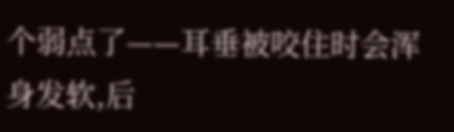个弱点了——耳垂被咬住时会浑身发软,后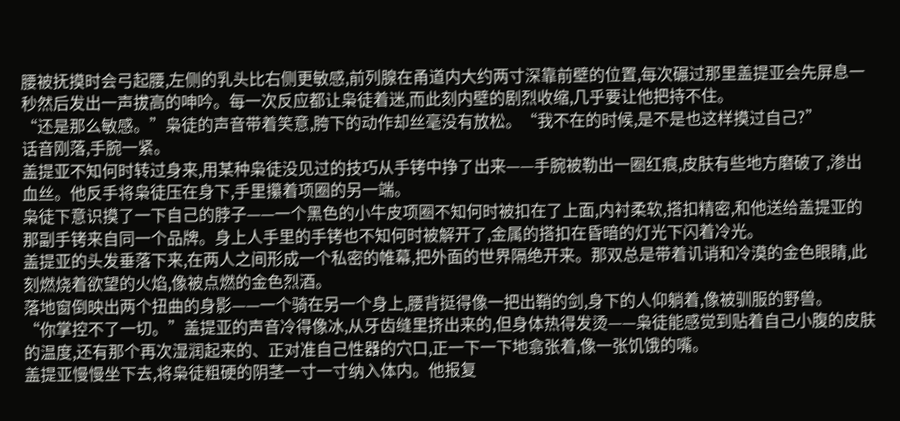腰被抚摸时会弓起腰,左侧的乳头比右侧更敏感,前列腺在甬道内大约两寸深靠前壁的位置,每次碾过那里盖提亚会先屏息一秒然后发出一声拔高的呻吟。每一次反应都让枭徒着迷,而此刻内壁的剧烈收缩,几乎要让他把持不住。
“还是那么敏感。”枭徒的声音带着笑意,胯下的动作却丝毫没有放松。“我不在的时候,是不是也这样摸过自己?”
话音刚落,手腕一紧。
盖提亚不知何时转过身来,用某种枭徒没见过的技巧从手铐中挣了出来——手腕被勒出一圈红痕,皮肤有些地方磨破了,渗出血丝。他反手将枭徒压在身下,手里攥着项圈的另一端。
枭徒下意识摸了一下自己的脖子——一个黑色的小牛皮项圈不知何时被扣在了上面,内衬柔软,搭扣精密,和他送给盖提亚的那副手铐来自同一个品牌。身上人手里的手铐也不知何时被解开了,金属的搭扣在昏暗的灯光下闪着冷光。
盖提亚的头发垂落下来,在两人之间形成一个私密的帷幕,把外面的世界隔绝开来。那双总是带着讥诮和冷漠的金色眼睛,此刻燃烧着欲望的火焰,像被点燃的金色烈酒。
落地窗倒映出两个扭曲的身影——一个骑在另一个身上,腰背挺得像一把出鞘的剑,身下的人仰躺着,像被驯服的野兽。
“你掌控不了一切。”盖提亚的声音冷得像冰,从牙齿缝里挤出来的,但身体热得发烫——枭徒能感觉到贴着自己小腹的皮肤的温度,还有那个再次湿润起来的、正对准自己性器的穴口,正一下一下地翕张着,像一张饥饿的嘴。
盖提亚慢慢坐下去,将枭徒粗硬的阴茎一寸一寸纳入体内。他报复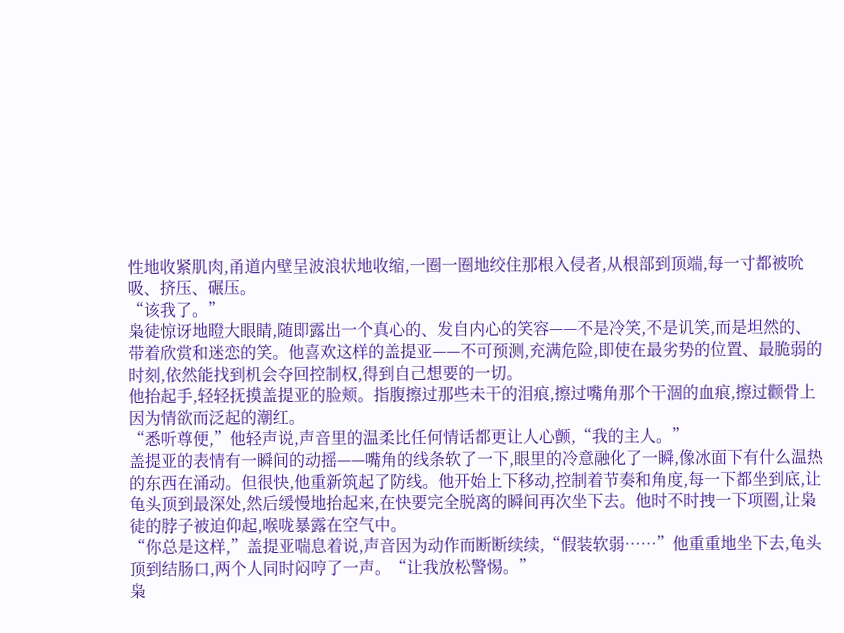性地收紧肌肉,甬道内壁呈波浪状地收缩,一圈一圈地绞住那根入侵者,从根部到顶端,每一寸都被吮吸、挤压、碾压。
“该我了。”
枭徒惊讶地瞪大眼睛,随即露出一个真心的、发自内心的笑容——不是冷笑,不是讥笑,而是坦然的、带着欣赏和迷恋的笑。他喜欢这样的盖提亚——不可预测,充满危险,即使在最劣势的位置、最脆弱的时刻,依然能找到机会夺回控制权,得到自己想要的一切。
他抬起手,轻轻抚摸盖提亚的脸颊。指腹擦过那些未干的泪痕,擦过嘴角那个干涸的血痕,擦过颧骨上因为情欲而泛起的潮红。
“悉听尊便,”他轻声说,声音里的温柔比任何情话都更让人心颤,“我的主人。”
盖提亚的表情有一瞬间的动摇——嘴角的线条软了一下,眼里的冷意融化了一瞬,像冰面下有什么温热的东西在涌动。但很快,他重新筑起了防线。他开始上下移动,控制着节奏和角度,每一下都坐到底,让龟头顶到最深处,然后缓慢地抬起来,在快要完全脱离的瞬间再次坐下去。他时不时拽一下项圈,让枭徒的脖子被迫仰起,喉咙暴露在空气中。
“你总是这样,”盖提亚喘息着说,声音因为动作而断断续续,“假装软弱……”他重重地坐下去,龟头顶到结肠口,两个人同时闷哼了一声。“让我放松警惕。”
枭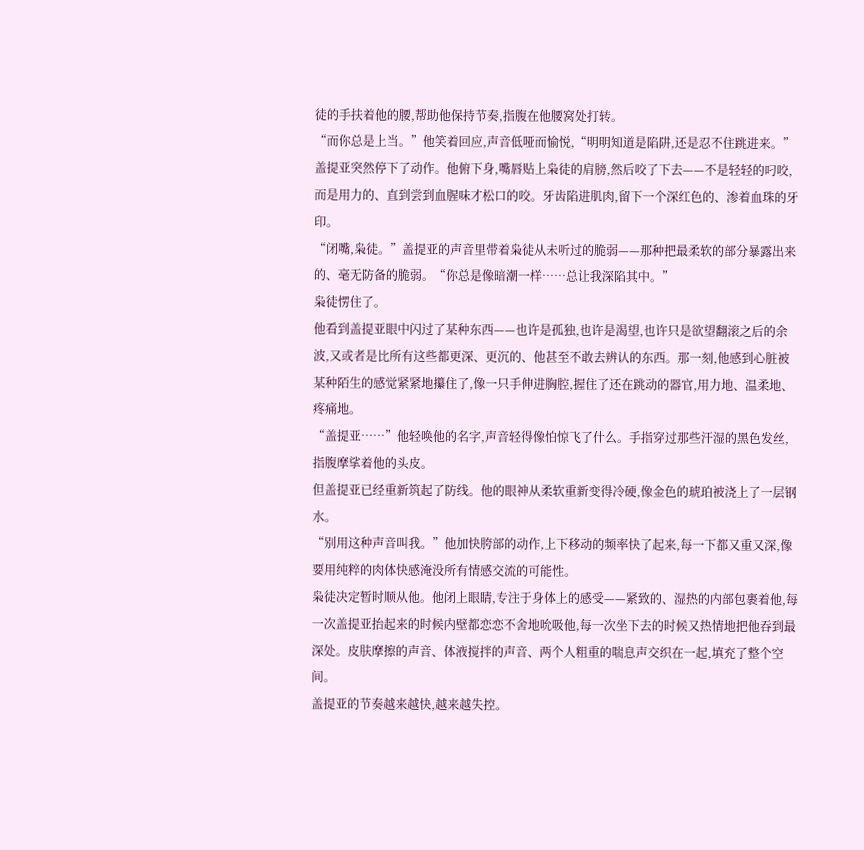徒的手扶着他的腰,帮助他保持节奏,指腹在他腰窝处打转。
“而你总是上当。”他笑着回应,声音低哑而愉悦,“明明知道是陷阱,还是忍不住跳进来。”
盖提亚突然停下了动作。他俯下身,嘴唇贴上枭徒的肩膀,然后咬了下去——不是轻轻的叼咬,而是用力的、直到尝到血腥味才松口的咬。牙齿陷进肌肉,留下一个深红色的、渗着血珠的牙印。
“闭嘴,枭徒。”盖提亚的声音里带着枭徒从未听过的脆弱——那种把最柔软的部分暴露出来的、毫无防备的脆弱。“你总是像暗潮一样……总让我深陷其中。”
枭徒愣住了。
他看到盖提亚眼中闪过了某种东西——也许是孤独,也许是渴望,也许只是欲望翻滚之后的余波,又或者是比所有这些都更深、更沉的、他甚至不敢去辨认的东西。那一刻,他感到心脏被某种陌生的感觉紧紧地攥住了,像一只手伸进胸腔,握住了还在跳动的器官,用力地、温柔地、疼痛地。
“盖提亚……”他轻唤他的名字,声音轻得像怕惊飞了什么。手指穿过那些汗湿的黑色发丝,指腹摩挲着他的头皮。
但盖提亚已经重新筑起了防线。他的眼神从柔软重新变得冷硬,像金色的琥珀被浇上了一层钢水。
“别用这种声音叫我。”他加快胯部的动作,上下移动的频率快了起来,每一下都又重又深,像要用纯粹的肉体快感淹没所有情感交流的可能性。
枭徒决定暂时顺从他。他闭上眼睛,专注于身体上的感受——紧致的、湿热的内部包裹着他,每一次盖提亚抬起来的时候内壁都恋恋不舍地吮吸他,每一次坐下去的时候又热情地把他吞到最深处。皮肤摩擦的声音、体液搅拌的声音、两个人粗重的喘息声交织在一起,填充了整个空间。
盖提亚的节奏越来越快,越来越失控。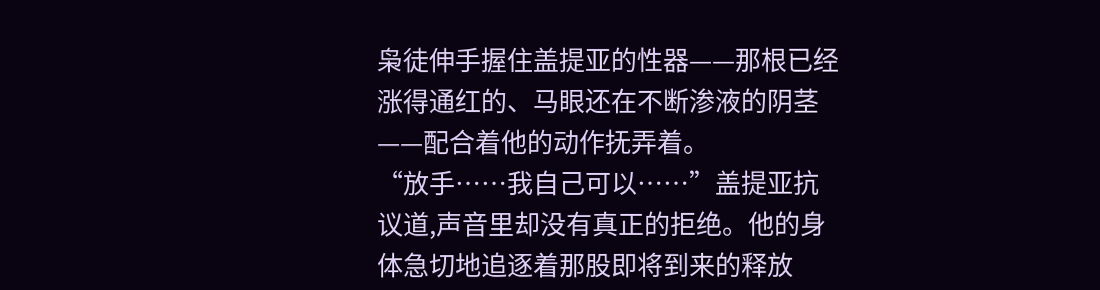枭徒伸手握住盖提亚的性器——那根已经涨得通红的、马眼还在不断渗液的阴茎——配合着他的动作抚弄着。
“放手……我自己可以……”盖提亚抗议道,声音里却没有真正的拒绝。他的身体急切地追逐着那股即将到来的释放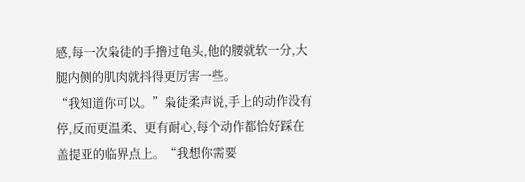感,每一次枭徒的手撸过龟头,他的腰就软一分,大腿内侧的肌肉就抖得更厉害一些。
“我知道你可以。”枭徒柔声说,手上的动作没有停,反而更温柔、更有耐心,每个动作都恰好踩在盖提亚的临界点上。“我想你需要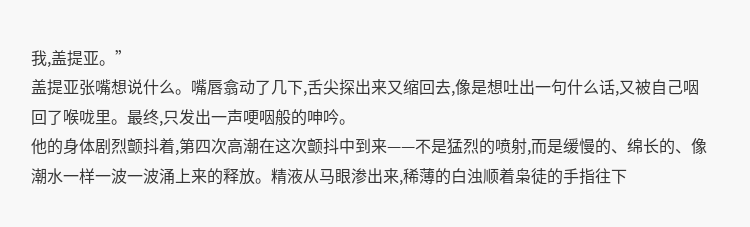我,盖提亚。”
盖提亚张嘴想说什么。嘴唇翕动了几下,舌尖探出来又缩回去,像是想吐出一句什么话,又被自己咽回了喉咙里。最终,只发出一声哽咽般的呻吟。
他的身体剧烈颤抖着,第四次高潮在这次颤抖中到来——不是猛烈的喷射,而是缓慢的、绵长的、像潮水一样一波一波涌上来的释放。精液从马眼渗出来,稀薄的白浊顺着枭徒的手指往下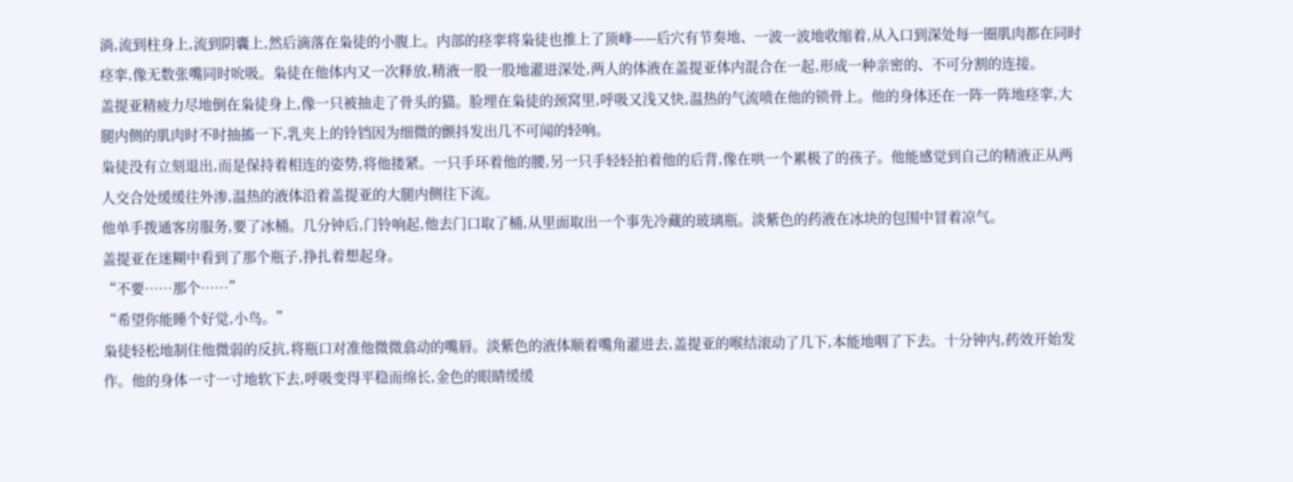淌,流到柱身上,流到阴囊上,然后滴落在枭徒的小腹上。内部的痉挛将枭徒也推上了顶峰——后穴有节奏地、一波一波地收缩着,从入口到深处每一圈肌肉都在同时痉挛,像无数张嘴同时吮吸。枭徒在他体内又一次释放,精液一股一股地灌进深处,两人的体液在盖提亚体内混合在一起,形成一种亲密的、不可分割的连接。
盖提亚精疲力尽地倒在枭徒身上,像一只被抽走了骨头的猫。脸埋在枭徒的颈窝里,呼吸又浅又快,温热的气流喷在他的锁骨上。他的身体还在一阵一阵地痉挛,大腿内侧的肌肉时不时抽搐一下,乳夹上的铃铛因为细微的颤抖发出几不可闻的轻响。
枭徒没有立刻退出,而是保持着相连的姿势,将他搂紧。一只手环着他的腰,另一只手轻轻拍着他的后背,像在哄一个累极了的孩子。他能感觉到自己的精液正从两人交合处缓缓往外渗,温热的液体沿着盖提亚的大腿内侧往下流。
他单手拨通客房服务,要了冰桶。几分钟后,门铃响起,他去门口取了桶,从里面取出一个事先冷藏的玻璃瓶。淡紫色的药液在冰块的包围中冒着凉气。
盖提亚在迷糊中看到了那个瓶子,挣扎着想起身。
“不要……那个……”
“希望你能睡个好觉,小鸟。”
枭徒轻松地制住他微弱的反抗,将瓶口对准他微微翕动的嘴唇。淡紫色的液体顺着嘴角灌进去,盖提亚的喉结滚动了几下,本能地咽了下去。十分钟内,药效开始发作。他的身体一寸一寸地软下去,呼吸变得平稳而绵长,金色的眼睛缓缓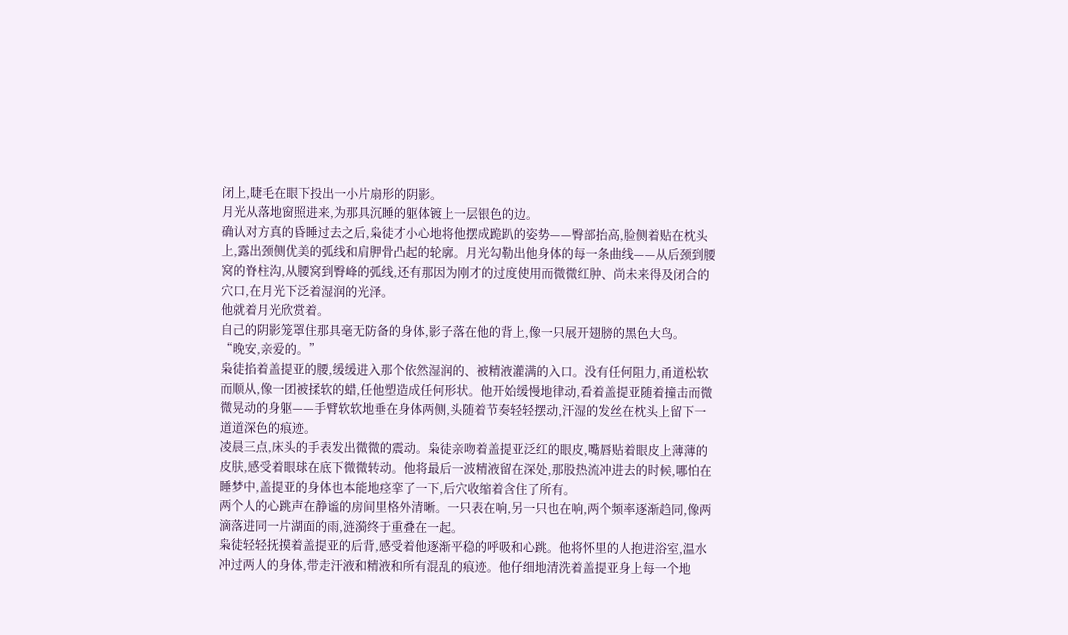闭上,睫毛在眼下投出一小片扇形的阴影。
月光从落地窗照进来,为那具沉睡的躯体镀上一层银色的边。
确认对方真的昏睡过去之后,枭徒才小心地将他摆成跪趴的姿势——臀部抬高,脸侧着贴在枕头上,露出颈侧优美的弧线和肩胛骨凸起的轮廓。月光勾勒出他身体的每一条曲线——从后颈到腰窝的脊柱沟,从腰窝到臀峰的弧线,还有那因为刚才的过度使用而微微红肿、尚未来得及闭合的穴口,在月光下泛着湿润的光泽。
他就着月光欣赏着。
自己的阴影笼罩住那具毫无防备的身体,影子落在他的背上,像一只展开翅膀的黑色大鸟。
“晚安,亲爱的。”
枭徒掐着盖提亚的腰,缓缓进入那个依然湿润的、被精液灌满的入口。没有任何阻力,甬道松软而顺从,像一团被揉软的蜡,任他塑造成任何形状。他开始缓慢地律动,看着盖提亚随着撞击而微微晃动的身躯——手臂软软地垂在身体两侧,头随着节奏轻轻摆动,汗湿的发丝在枕头上留下一道道深色的痕迹。
凌晨三点,床头的手表发出微微的震动。枭徒亲吻着盖提亚泛红的眼皮,嘴唇贴着眼皮上薄薄的皮肤,感受着眼球在底下微微转动。他将最后一波精液留在深处,那股热流冲进去的时候,哪怕在睡梦中,盖提亚的身体也本能地痉挛了一下,后穴收缩着含住了所有。
两个人的心跳声在静谧的房间里格外清晰。一只表在响,另一只也在响,两个频率逐渐趋同,像两滴落进同一片湖面的雨,涟漪终于重叠在一起。
枭徒轻轻抚摸着盖提亚的后背,感受着他逐渐平稳的呼吸和心跳。他将怀里的人抱进浴室,温水冲过两人的身体,带走汗液和精液和所有混乱的痕迹。他仔细地清洗着盖提亚身上每一个地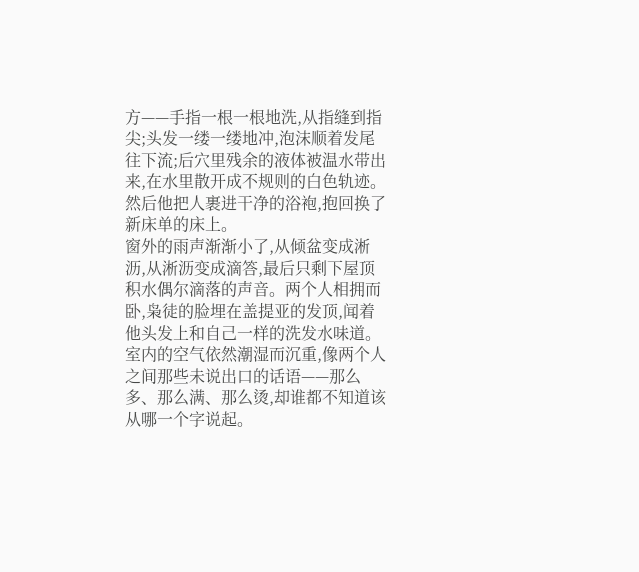方——手指一根一根地洗,从指缝到指尖;头发一缕一缕地冲,泡沫顺着发尾往下流;后穴里残余的液体被温水带出来,在水里散开成不规则的白色轨迹。
然后他把人裹进干净的浴袍,抱回换了新床单的床上。
窗外的雨声渐渐小了,从倾盆变成淅沥,从淅沥变成滴答,最后只剩下屋顶积水偶尔滴落的声音。两个人相拥而卧,枭徒的脸埋在盖提亚的发顶,闻着他头发上和自己一样的洗发水味道。
室内的空气依然潮湿而沉重,像两个人之间那些未说出口的话语——那么多、那么满、那么烫,却谁都不知道该从哪一个字说起。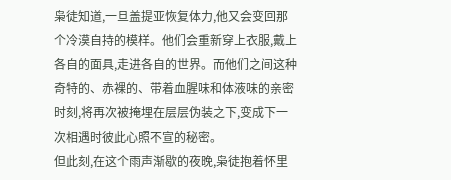枭徒知道,一旦盖提亚恢复体力,他又会变回那个冷漠自持的模样。他们会重新穿上衣服,戴上各自的面具,走进各自的世界。而他们之间这种奇特的、赤裸的、带着血腥味和体液味的亲密时刻,将再次被掩埋在层层伪装之下,变成下一次相遇时彼此心照不宣的秘密。
但此刻,在这个雨声渐歇的夜晚,枭徒抱着怀里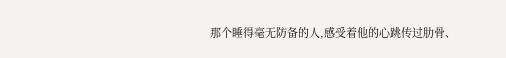那个睡得毫无防备的人,感受着他的心跳传过肋骨、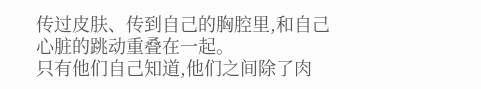传过皮肤、传到自己的胸腔里,和自己心脏的跳动重叠在一起。
只有他们自己知道,他们之间除了肉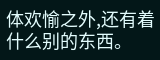体欢愉之外,还有着什么别的东西。